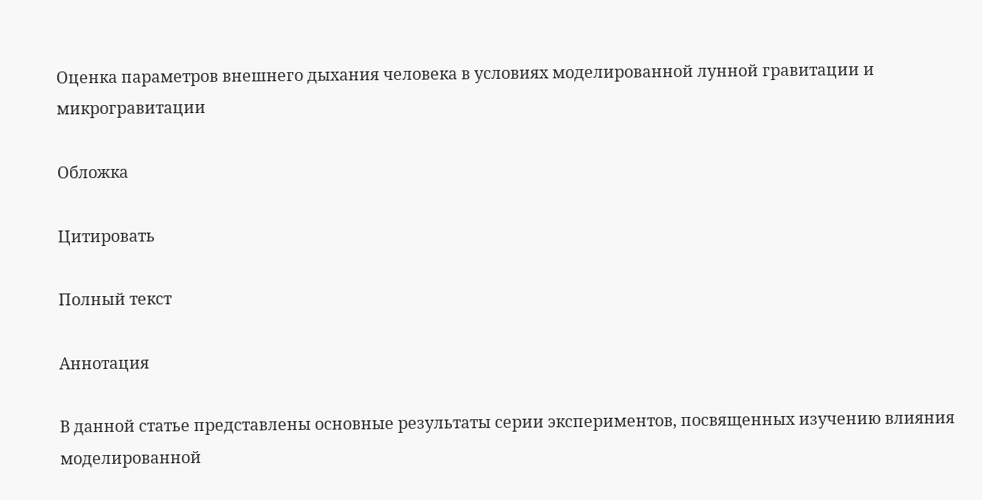Оценка параметров внешнего дыхания человека в условиях моделированной лунной гравитации и микрогравитации

Обложка

Цитировать

Полный текст

Аннотация

В данной статье представлены основные результаты серии экспериментов, посвященных изучению влияния моделированной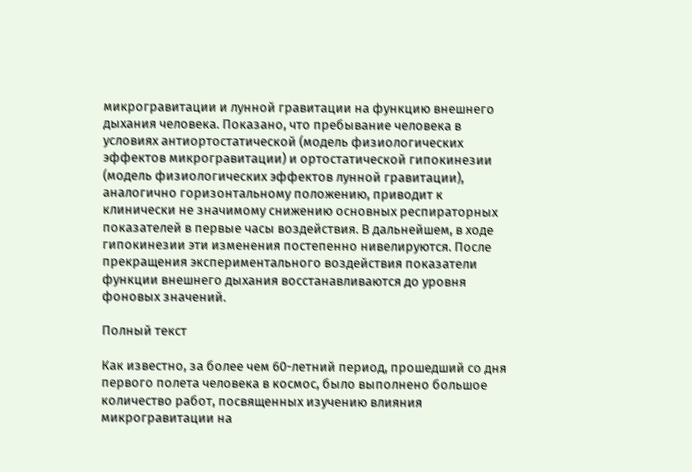микрогравитации и лунной гравитации на функцию внешнего дыхания человека. Показано, что пребывание человека в условиях антиортостатической (модель физиологических эффектов микрогравитации) и ортостатической гипокинезии (модель физиологических эффектов лунной гравитации), аналогично горизонтальному положению, приводит к клинически не значимому снижению основных респираторных показателей в первые часы воздействия. В дальнейшем, в ходе гипокинезии эти изменения постепенно нивелируются. После прекращения экспериментального воздействия показатели функции внешнего дыхания восстанавливаются до уровня фоновых значений.

Полный текст

Как известно, за более чем 60-летний период, прошедший со дня первого полета человека в космос, было выполнено большое количество работ, посвященных изучению влияния микрогравитации на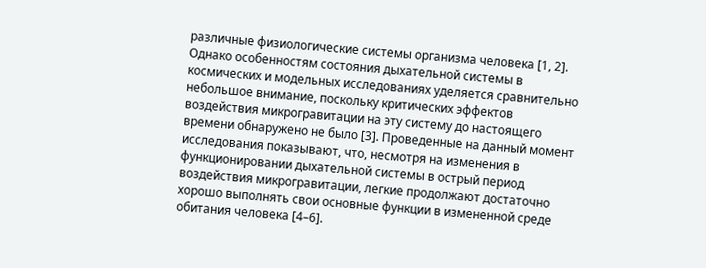различные физиологические системы организма человека [1, 2]. Однако особенностям состояния дыхательной системы в космических и модельных исследованиях уделяется сравнительно небольшое внимание, поскольку критических эффектов воздействия микрогравитации на эту систему до настоящего времени обнаружено не было [3]. Проведенные на данный момент исследования показывают, что, несмотря на изменения в функционировании дыхательной системы в острый период воздействия микрогравитации, легкие продолжают достаточно хорошо выполнять свои основные функции в измененной среде обитания человека [4–6].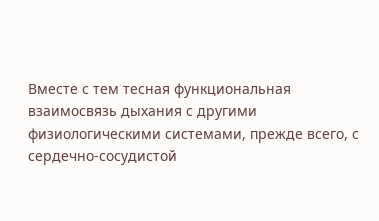Вместе с тем тесная функциональная взаимосвязь дыхания с другими физиологическими системами, прежде всего, с сердечно-сосудистой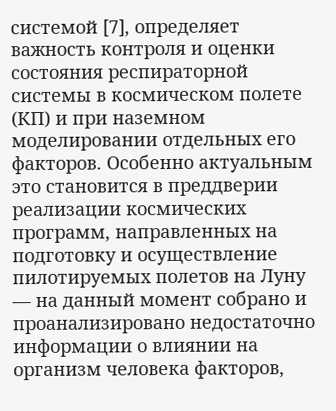системой [7], определяет важность контроля и оценки состояния респираторной системы в космическом полете (КП) и при наземном моделировании отдельных его факторов. Особенно актуальным это становится в преддверии реализации космических программ, направленных на подготовку и осуществление пилотируемых полетов на Луну — на данный момент собрано и проанализировано недостаточно информации о влиянии на организм человека факторов,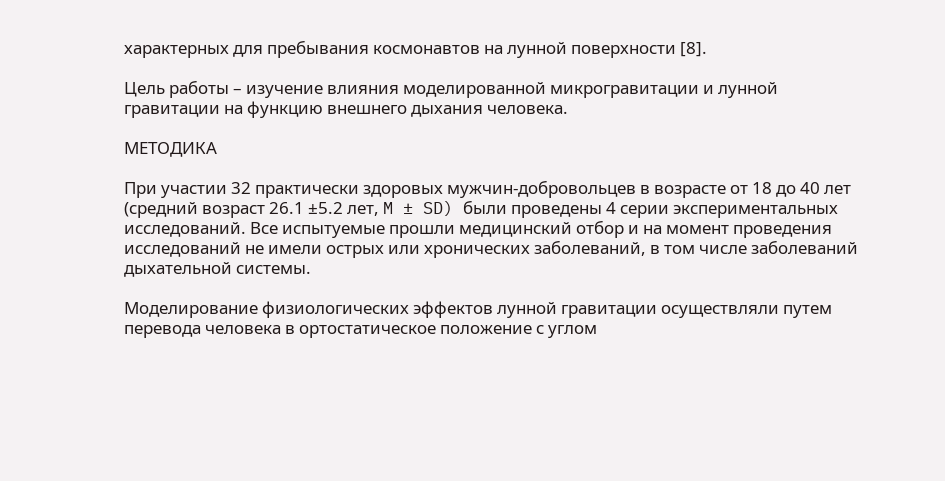характерных для пребывания космонавтов на лунной поверхности [8].

Цель работы – изучение влияния моделированной микрогравитации и лунной гравитации на функцию внешнего дыхания человека.

МЕТОДИКА

При участии 32 практически здоровых мужчин-добровольцев в возрасте от 18 до 40 лет (средний возраст 26.1 ±5.2 лет, M ± SD) были проведены 4 серии экспериментальных исследований. Все испытуемые прошли медицинский отбор и на момент проведения исследований не имели острых или хронических заболеваний, в том числе заболеваний дыхательной системы.

Моделирование физиологических эффектов лунной гравитации осуществляли путем перевода человека в ортостатическое положение с углом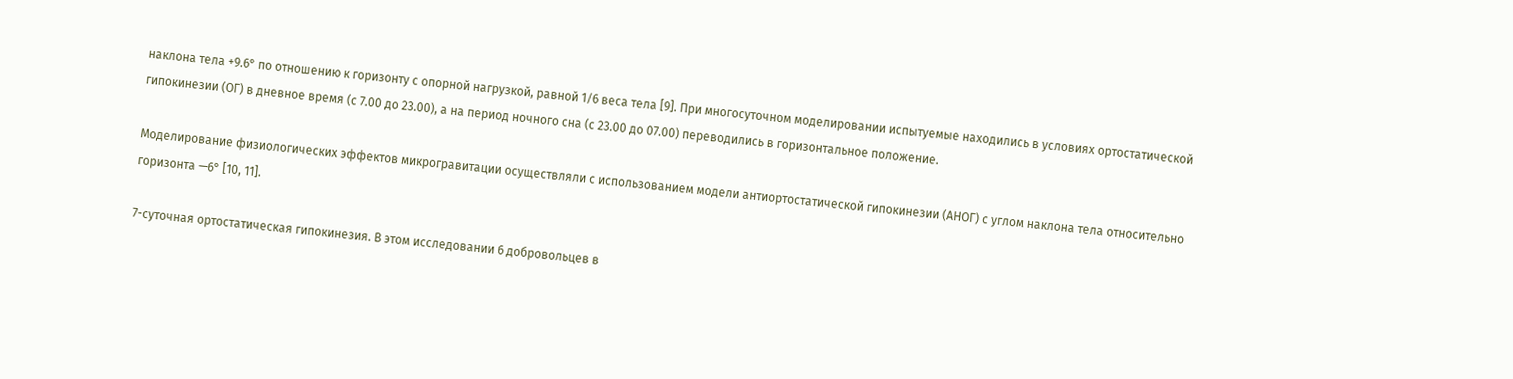наклона тела +9.6° по отношению к горизонту с опорной нагрузкой, равной 1/6 веса тела [9]. При многосуточном моделировании испытуемые находились в условиях ортостатической гипокинезии (ОГ) в дневное время (с 7.00 до 23.00), а на период ночного сна (с 23.00 до 07.00) переводились в горизонтальное положение.

Моделирование физиологических эффектов микрогравитации осуществляли с использованием модели антиортостатической гипокинезии (АНОГ) с углом наклона тела относительно горизонта —6° [10, 11].

7-суточная ортостатическая гипокинезия. В этом исследовании 6 добровольцев в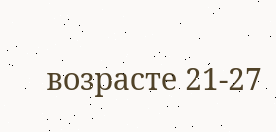возрасте 21-27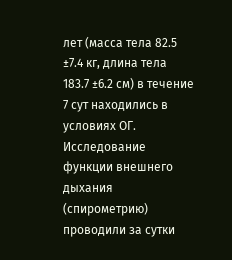лет (масса тела 82.5 ±7.4 кг, длина тела 183.7 ±6.2 см) в течение 7 сут находились в условиях ОГ. Исследование функции внешнего дыхания (спирометрию) проводили за сутки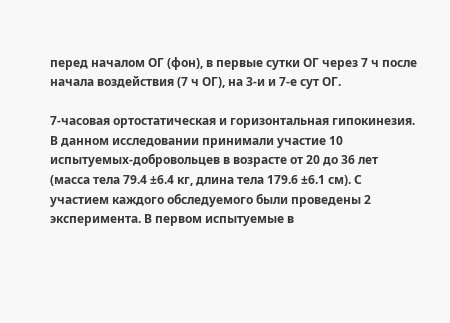перед началом ОГ (фон), в первые сутки ОГ через 7 ч после начала воздействия (7 ч ОГ), на 3-и и 7-е сут ОГ.

7-часовая ортостатическая и горизонтальная гипокинезия. В данном исследовании принимали участие 10 испытуемых-добровольцев в возрасте от 20 до 36 лет (масса тела 79.4 ±6.4 кг, длина тела 179.6 ±6.1 см). С участием каждого обследуемого были проведены 2 эксперимента. В первом испытуемые в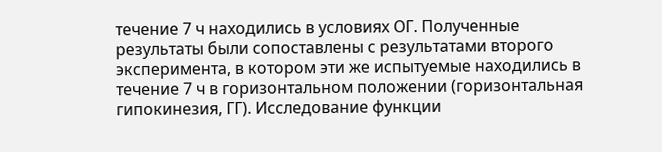течение 7 ч находились в условиях ОГ. Полученные результаты были сопоставлены с результатами второго эксперимента, в котором эти же испытуемые находились в течение 7 ч в горизонтальном положении (горизонтальная гипокинезия, ГГ). Исследование функции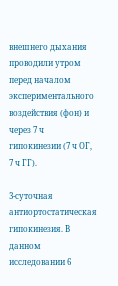внешнего дыхания проводили утром перед началом экспериментального воздействия (фон) и через 7 ч гипокинезии (7 ч ОГ, 7 ч ГГ).

3-суточная антиортостатическая гипокинезия. В данном исследовании 6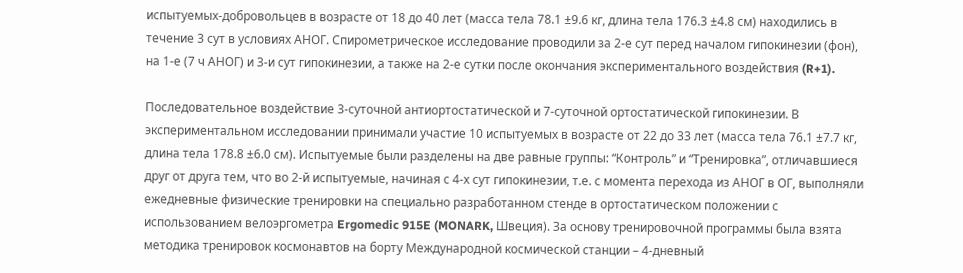испытуемых-добровольцев в возрасте от 18 до 40 лет (масса тела 78.1 ±9.6 кг, длина тела 176.3 ±4.8 см) находились в течение 3 сут в условиях АНОГ. Спирометрическое исследование проводили за 2-е сут перед началом гипокинезии (фон), на 1-е (7 ч АНОГ) и 3-и сут гипокинезии, а также на 2-е сутки после окончания экспериментального воздействия (R+1).

Последовательное воздействие 3-суточной антиортостатической и 7-суточной ортостатической гипокинезии. В экспериментальном исследовании принимали участие 10 испытуемых в возрасте от 22 до 33 лет (масса тела 76.1 ±7.7 кг, длина тела 178.8 ±6.0 см). Испытуемые были разделены на две равные группы: “Контроль” и “Тренировка”, отличавшиеся друг от друга тем, что во 2-й испытуемые, начиная с 4-х сут гипокинезии, т.е. с момента перехода из АНОГ в ОГ, выполняли ежедневные физические тренировки на специально разработанном стенде в ортостатическом положении с использованием велоэргометра Ergomedic 915E (MONARK, Швеция). За основу тренировочной программы была взята методика тренировок космонавтов на борту Международной космической станции – 4-дневный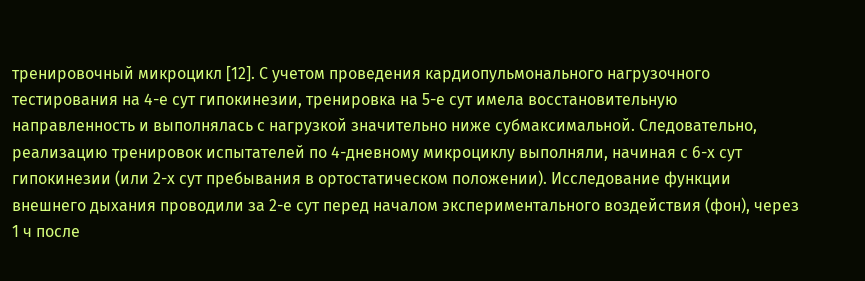тренировочный микроцикл [12]. С учетом проведения кардиопульмонального нагрузочного тестирования на 4-е сут гипокинезии, тренировка на 5-е сут имела восстановительную направленность и выполнялась с нагрузкой значительно ниже субмаксимальной. Следовательно, реализацию тренировок испытателей по 4-дневному микроциклу выполняли, начиная с 6-х сут гипокинезии (или 2-х сут пребывания в ортостатическом положении). Исследование функции внешнего дыхания проводили за 2-е сут перед началом экспериментального воздействия (фон), через 1 ч после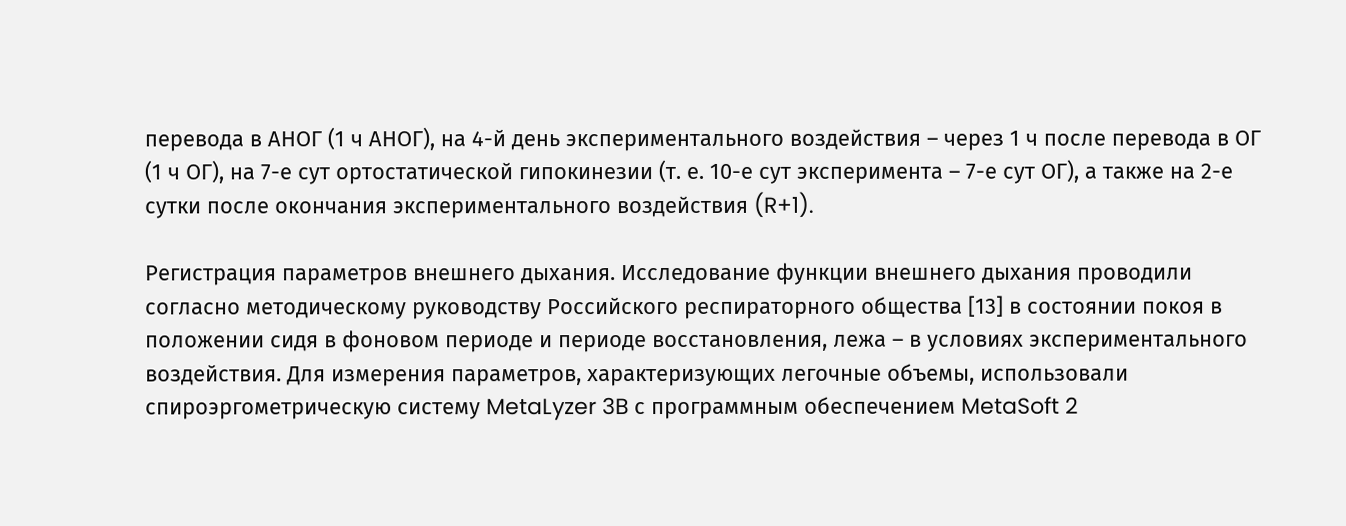перевода в АНОГ (1 ч АНОГ), на 4-й день экспериментального воздействия – через 1 ч после перевода в ОГ (1 ч ОГ), на 7-е сут ортостатической гипокинезии (т. е. 10-е сут эксперимента – 7-е сут ОГ), а также на 2-е сутки после окончания экспериментального воздействия (R+1).

Регистрация параметров внешнего дыхания. Исследование функции внешнего дыхания проводили согласно методическому руководству Российского респираторного общества [13] в состоянии покоя в положении сидя в фоновом периоде и периоде восстановления, лежа – в условиях экспериментального воздействия. Для измерения параметров, характеризующих легочные объемы, использовали спироэргометрическую систему MetaLyzer 3B с программным обеспечением MetaSoft 2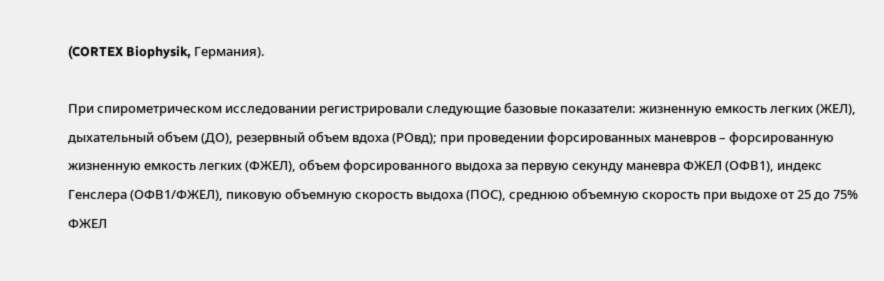(CORTEX Biophysik, Германия).

При спирометрическом исследовании регистрировали следующие базовые показатели: жизненную емкость легких (ЖЕЛ), дыхательный объем (ДО), резервный объем вдоха (РОвд); при проведении форсированных маневров – форсированную жизненную емкость легких (ФЖЕЛ), объем форсированного выдоха за первую секунду маневра ФЖЕЛ (ОФВ1), индекс Генслера (ОФВ1/ФЖЕЛ), пиковую объемную скорость выдоха (ПОС), среднюю объемную скорость при выдохе от 25 до 75% ФЖЕЛ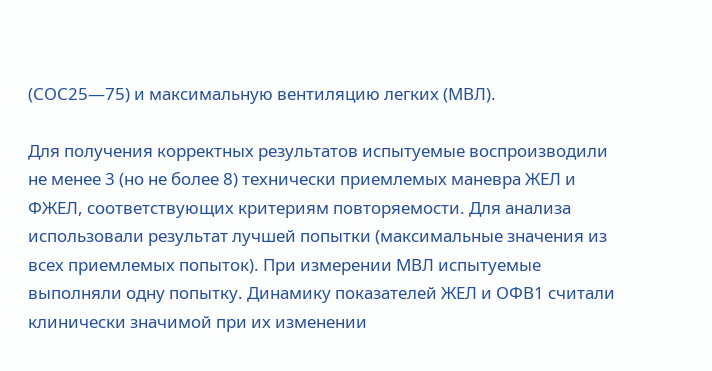(СОС25—75) и максимальную вентиляцию легких (МВЛ).

Для получения корректных результатов испытуемые воспроизводили не менее 3 (но не более 8) технически приемлемых маневра ЖЕЛ и ФЖЕЛ, соответствующих критериям повторяемости. Для анализа использовали результат лучшей попытки (максимальные значения из всех приемлемых попыток). При измерении МВЛ испытуемые выполняли одну попытку. Динамику показателей ЖЕЛ и ОФВ1 считали клинически значимой при их изменении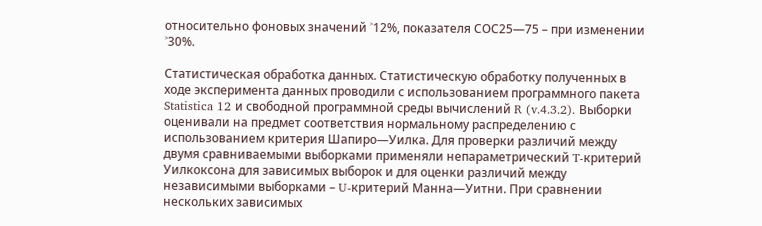относительно фоновых значений ˃12%, показателя СОС25—75 – при изменении ˃30%.

Статистическая обработка данных. Статистическую обработку полученных в ходе эксперимента данных проводили с использованием программного пакета Statistica 12 и свободной программной среды вычислений R (v.4.3.2). Выборки оценивали на предмет соответствия нормальному распределению с использованием критерия Шапиро—Уилка. Для проверки различий между двумя сравниваемыми выборками применяли непараметрический T-критерий Уилкоксона для зависимых выборок и для оценки различий между независимыми выборками – U-критерий Манна—Уитни. При сравнении нескольких зависимых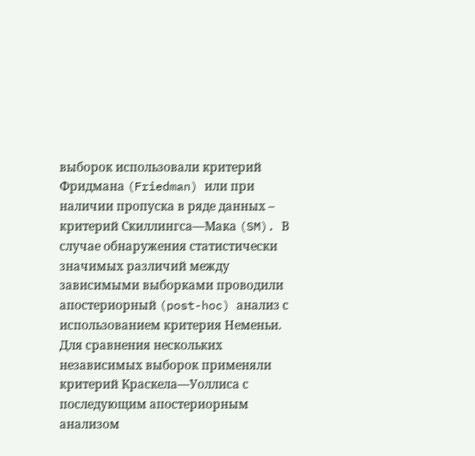выборок использовали критерий Фридмана (Friedman) или при наличии пропуска в ряде данных – критерий Скиллингса—Мака (SM). В случае обнаружения статистически значимых различий между зависимыми выборками проводили апостериорный (post-hoc) анализ с использованием критерия Неменьи. Для сравнения нескольких независимых выборок применяли критерий Краскела—Уоллиса с последующим апостериорным анализом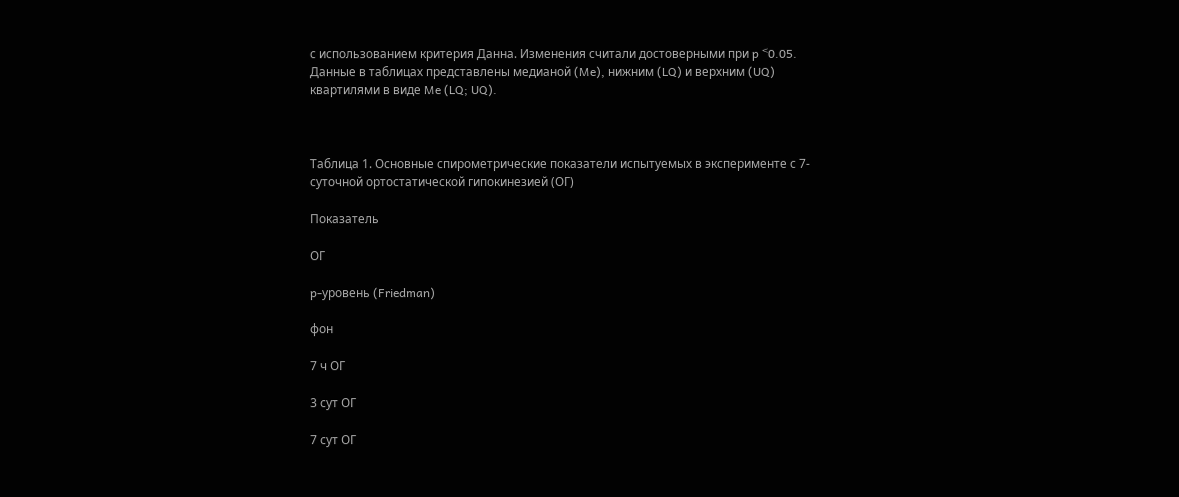с использованием критерия Данна. Изменения считали достоверными при p ˂0.05. Данные в таблицах представлены медианой (Me), нижним (LQ) и верхним (UQ) квартилями в виде Me (LQ; UQ).



Таблица 1. Основные спирометрические показатели испытуемых в эксперименте с 7-суточной ортостатической гипокинезией (ОГ)

Показатель

ОГ

p-уровень (Friedman)

фон

7 ч ОГ

3 сут ОГ

7 сут ОГ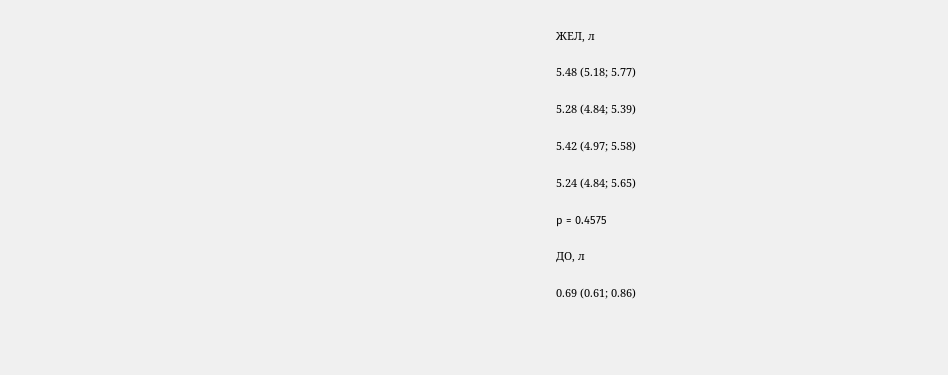ЖЕЛ, л

5.48 (5.18; 5.77)

5.28 (4.84; 5.39)

5.42 (4.97; 5.58)

5.24 (4.84; 5.65)

p = 0.4575

ДО, л

0.69 (0.61; 0.86)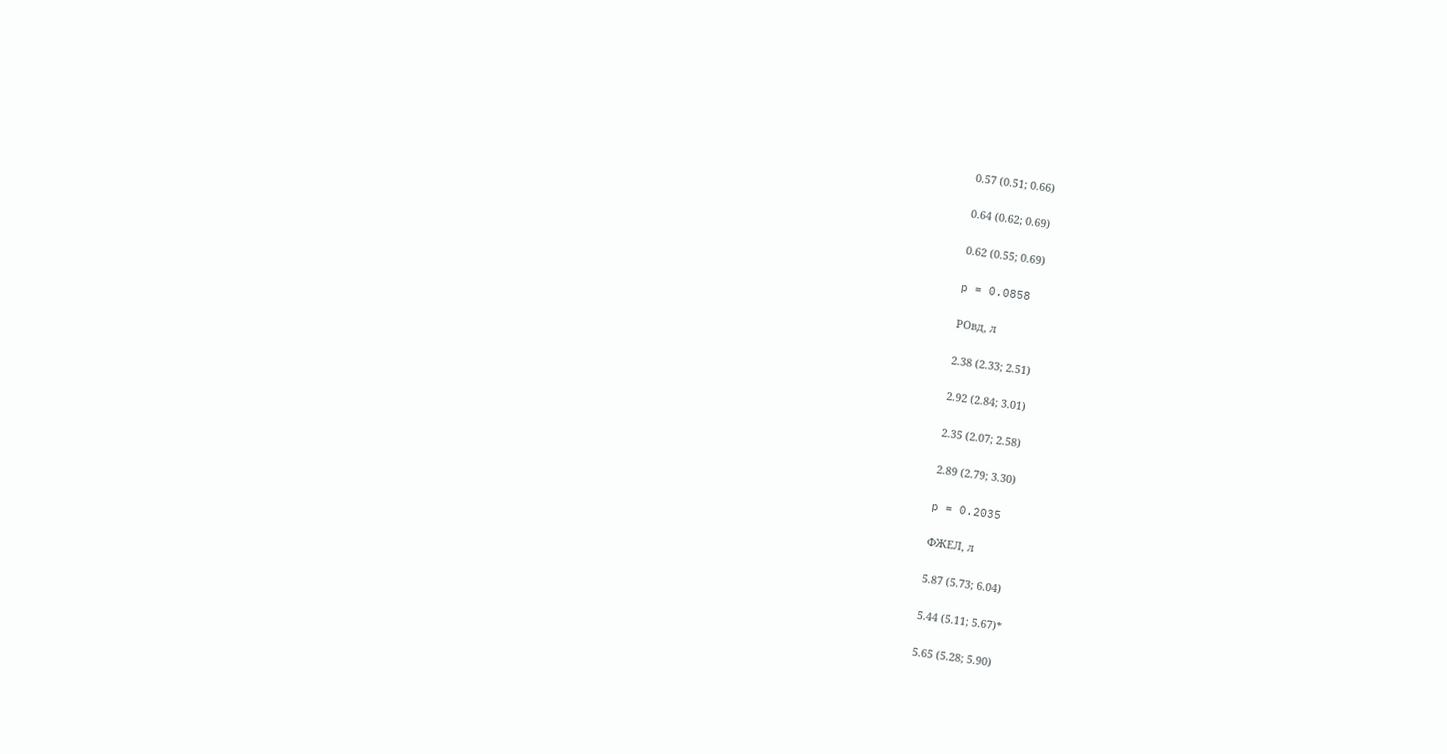0.57 (0.51; 0.66)

0.64 (0.62; 0.69)

0.62 (0.55; 0.69)

p = 0.0858

РОвд, л

2.38 (2.33; 2.51)

2.92 (2.84; 3.01)

2.35 (2.07; 2.58)

2.89 (2.79; 3.30)

p = 0.2035

ФЖЕЛ, л

5.87 (5.73; 6.04)

5.44 (5.11; 5.67)*

5.65 (5.28; 5.90)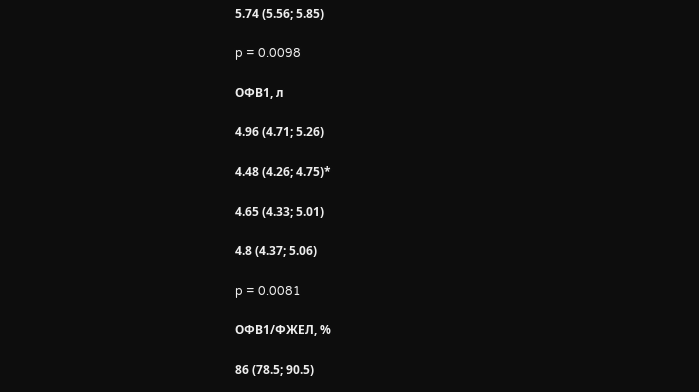5.74 (5.56; 5.85)

p = 0.0098

ОФВ1, л

4.96 (4.71; 5.26)

4.48 (4.26; 4.75)*

4.65 (4.33; 5.01)

4.8 (4.37; 5.06)

p = 0.0081

ОФВ1/ФЖЕЛ, %

86 (78.5; 90.5)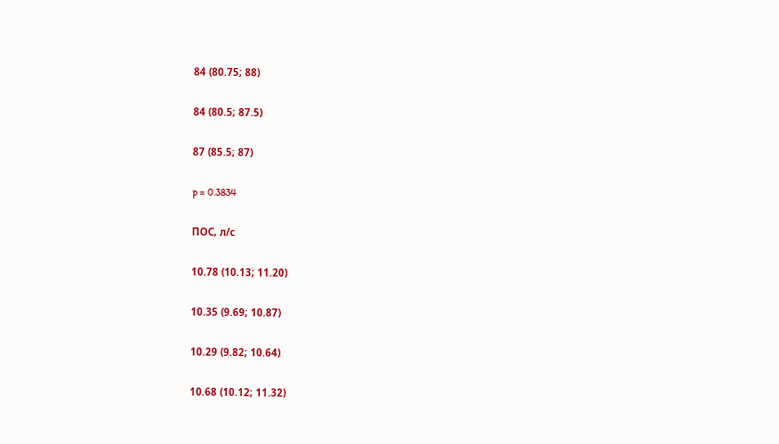84 (80.75; 88)

84 (80.5; 87.5)

87 (85.5; 87)

p = 0.3834

ПОС, л/с

10.78 (10.13; 11.20)

10.35 (9.69; 10.87)

10.29 (9.82; 10.64)

10.68 (10.12; 11.32)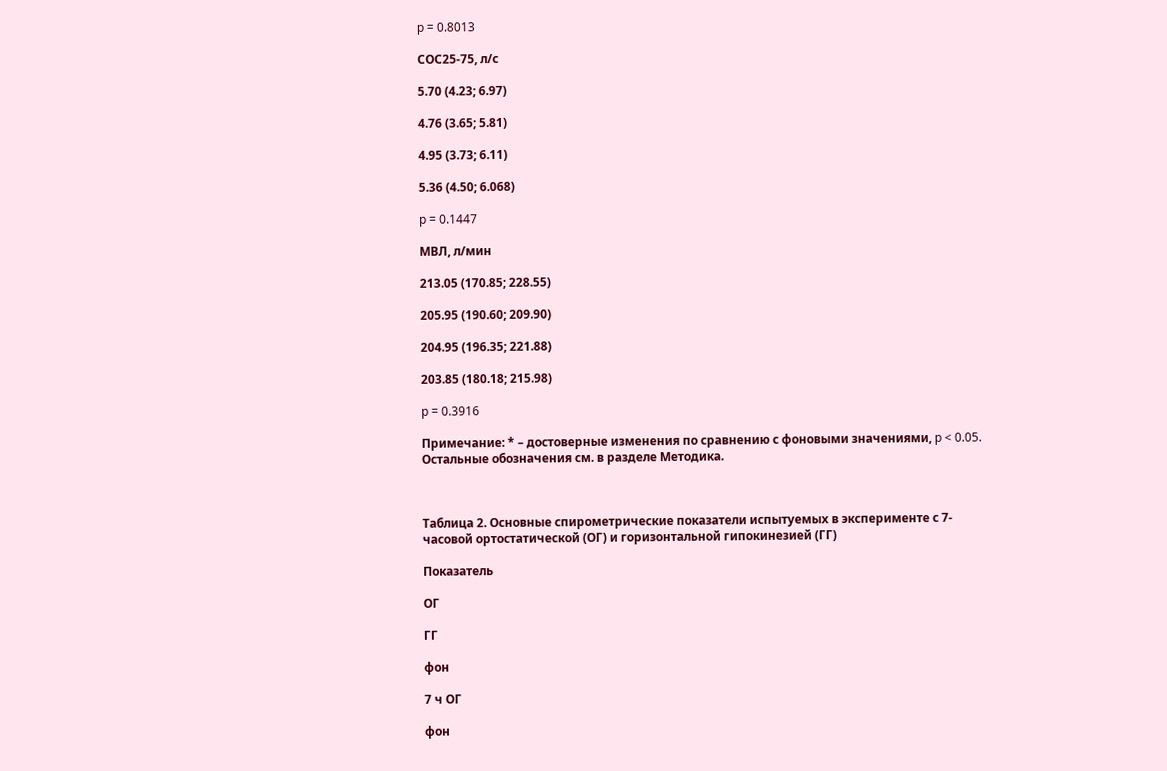p = 0.8013

СОС25-75, л/с

5.70 (4.23; 6.97)

4.76 (3.65; 5.81)

4.95 (3.73; 6.11)

5.36 (4.50; 6.068)

p = 0.1447

МВЛ, л/мин

213.05 (170.85; 228.55)

205.95 (190.60; 209.90)

204.95 (196.35; 221.88)

203.85 (180.18; 215.98)

p = 0.3916

Примечание: * – достоверные изменения по сравнению с фоновыми значениями, p < 0.05. Остальные обозначения см. в разделе Методика.



Таблица 2. Основные спирометрические показатели испытуемых в эксперименте с 7-часовой ортостатической (ОГ) и горизонтальной гипокинезией (ГГ)

Показатель

ОГ

ГГ

фон

7 ч ОГ

фон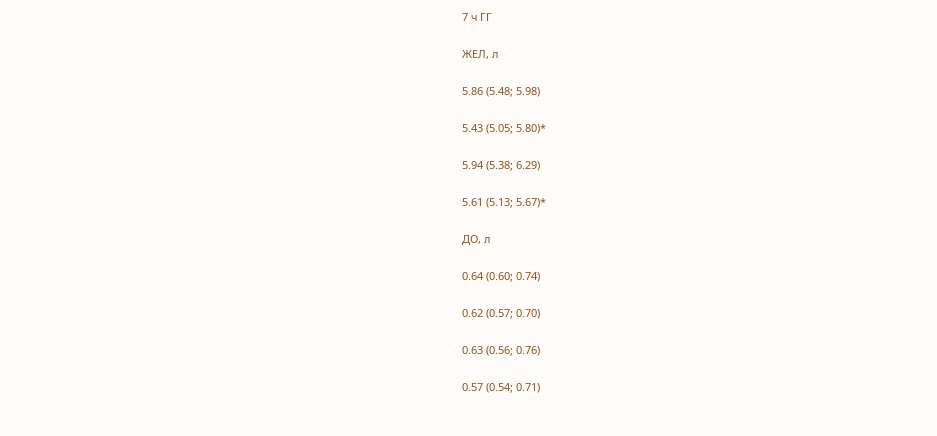7 ч ГГ

ЖЕЛ, л

5.86 (5.48; 5.98)

5.43 (5.05; 5.80)*

5.94 (5.38; 6.29)

5.61 (5.13; 5.67)*

ДО, л

0.64 (0.60; 0.74)

0.62 (0.57; 0.70)

0.63 (0.56; 0.76)

0.57 (0.54; 0.71)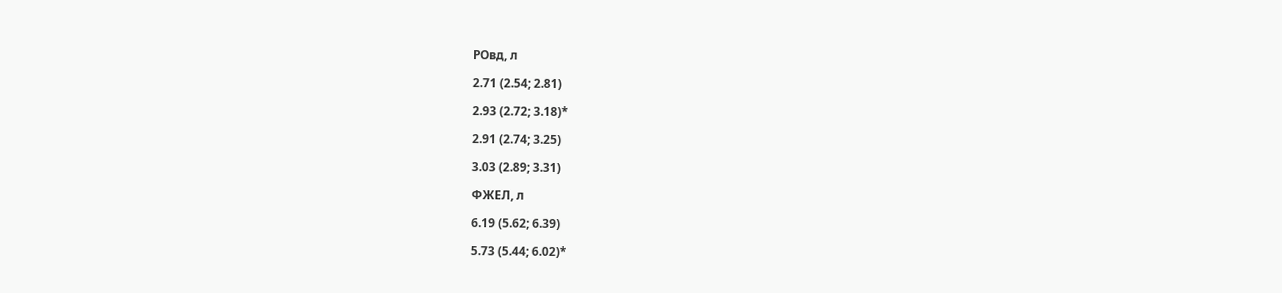РОвд, л

2.71 (2.54; 2.81)

2.93 (2.72; 3.18)*

2.91 (2.74; 3.25)

3.03 (2.89; 3.31)

ФЖЕЛ, л

6.19 (5.62; 6.39)

5.73 (5.44; 6.02)*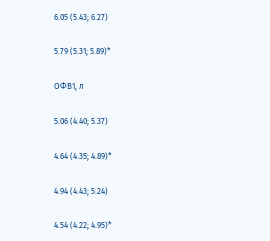6.05 (5.43; 6.27)

5.79 (5.31; 5.89)*

ОФВ1, л

5.06 (4.40; 5.37)

4.64 (4.35; 4.89)*

4.94 (4.43; 5.24)

4.54 (4.22; 4.95)*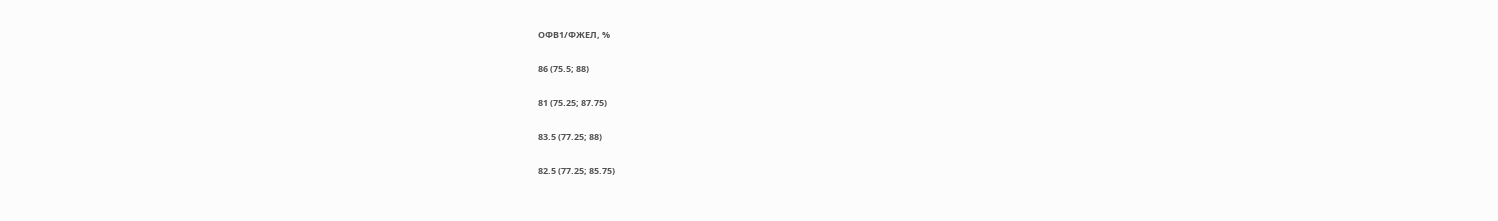ОФВ1/ФЖЕЛ, %

86 (75.5; 88)

81 (75.25; 87.75)

83.5 (77.25; 88)

82.5 (77.25; 85.75)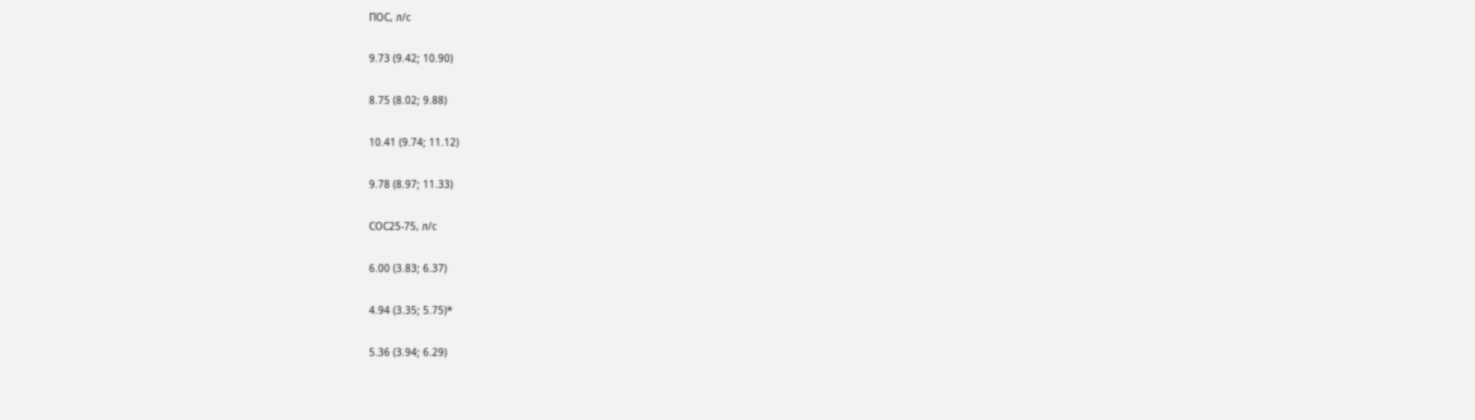ПОС, л/с

9.73 (9.42; 10.90)

8.75 (8.02; 9.88)

10.41 (9.74; 11.12)

9.78 (8.97; 11.33)

СОС25-75, л/с

6.00 (3.83; 6.37)

4.94 (3.35; 5.75)*

5.36 (3.94; 6.29)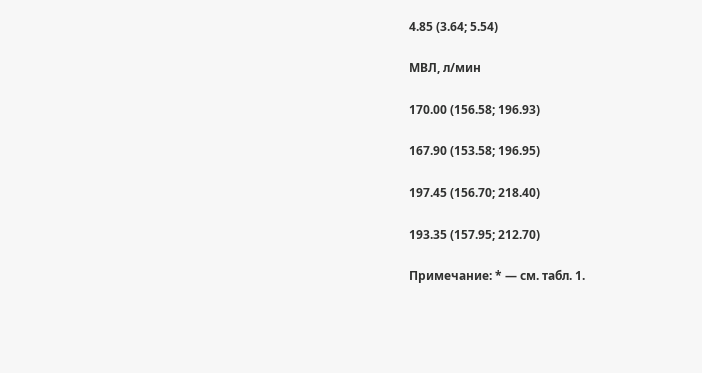4.85 (3.64; 5.54)

МВЛ, л/мин

170.00 (156.58; 196.93)

167.90 (153.58; 196.95)

197.45 (156.70; 218.40)

193.35 (157.95; 212.70)

Примечание: * — см. табл. 1.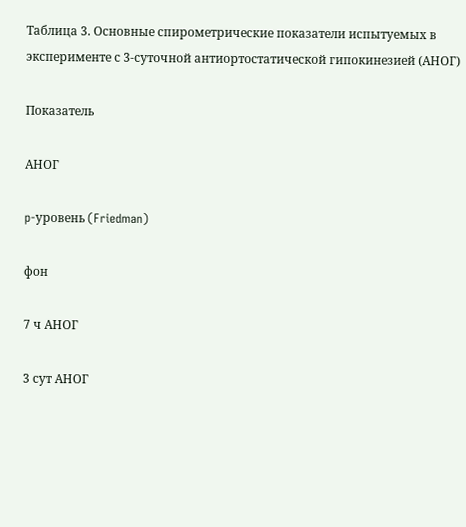Таблица 3. Основные спирометрические показатели испытуемых в эксперименте с 3-суточной антиортостатической гипокинезией (АНОГ)

Показатель

АНОГ

p-уровень (Friedman)

фон

7 ч АНОГ

3 сут АНОГ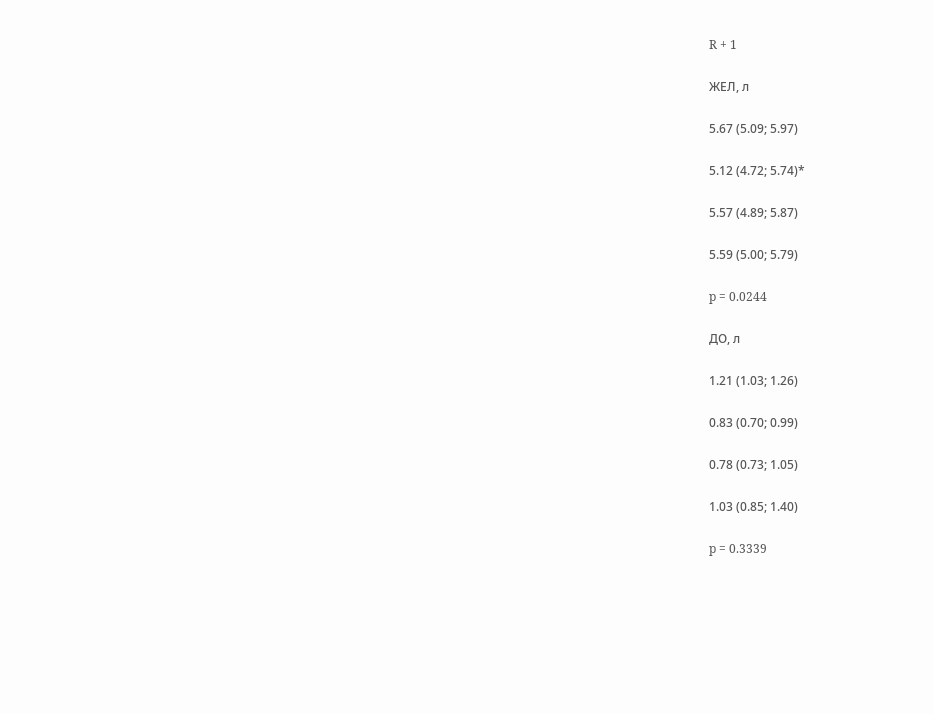R + 1

ЖЕЛ, л

5.67 (5.09; 5.97)

5.12 (4.72; 5.74)*

5.57 (4.89; 5.87)

5.59 (5.00; 5.79)

p = 0.0244

ДО, л

1.21 (1.03; 1.26)

0.83 (0.70; 0.99)

0.78 (0.73; 1.05)

1.03 (0.85; 1.40)

p = 0.3339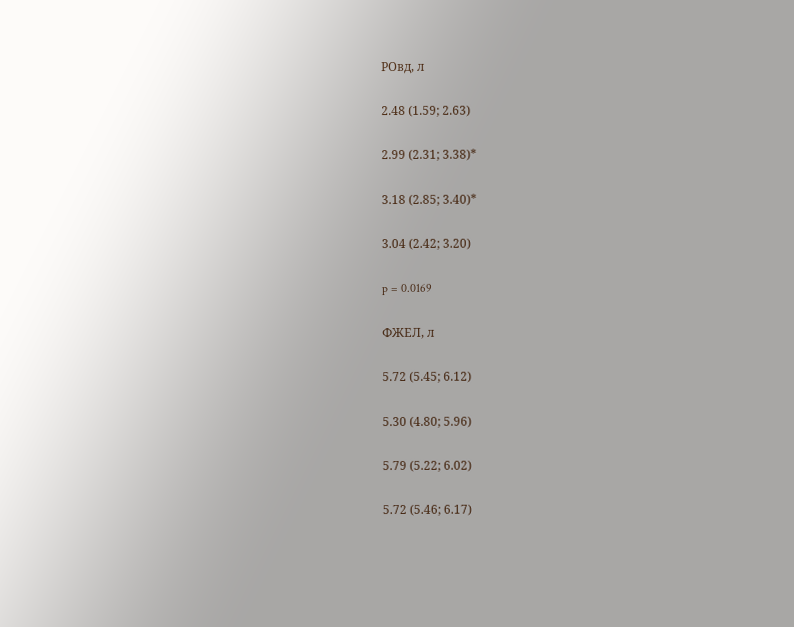РОвд, л

2.48 (1.59; 2.63)

2.99 (2.31; 3.38)*

3.18 (2.85; 3.40)*

3.04 (2.42; 3.20)

p = 0.0169

ФЖЕЛ, л

5.72 (5.45; 6.12)

5.30 (4.80; 5.96)

5.79 (5.22; 6.02)

5.72 (5.46; 6.17)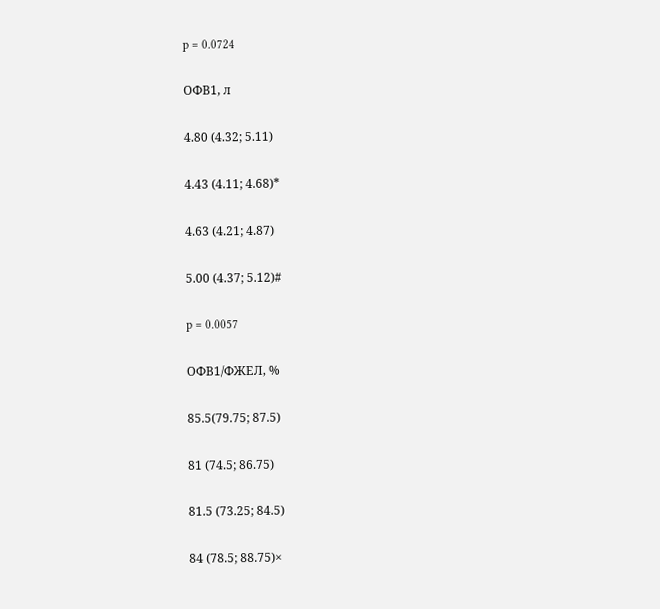p = 0.0724

ОФВ1, л

4.80 (4.32; 5.11)

4.43 (4.11; 4.68)*

4.63 (4.21; 4.87)

5.00 (4.37; 5.12)#

p = 0.0057

ОФВ1/ФЖЕЛ, %

85.5(79.75; 87.5)

81 (74.5; 86.75)

81.5 (73.25; 84.5)

84 (78.5; 88.75)×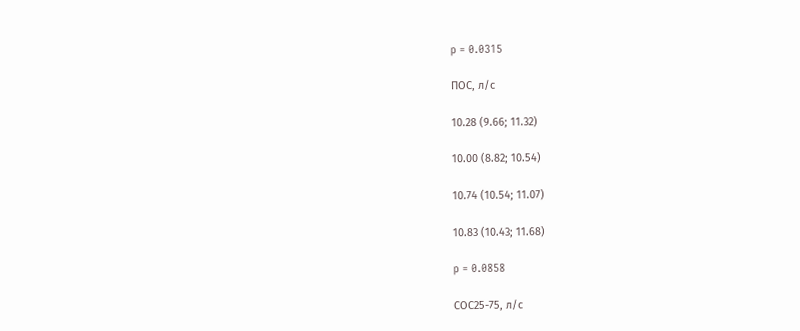p = 0.0315

ПОС, л/с

10.28 (9.66; 11.32)

10.00 (8.82; 10.54)

10.74 (10.54; 11.07)

10.83 (10.43; 11.68)

p = 0.0858

СОС25-75, л/с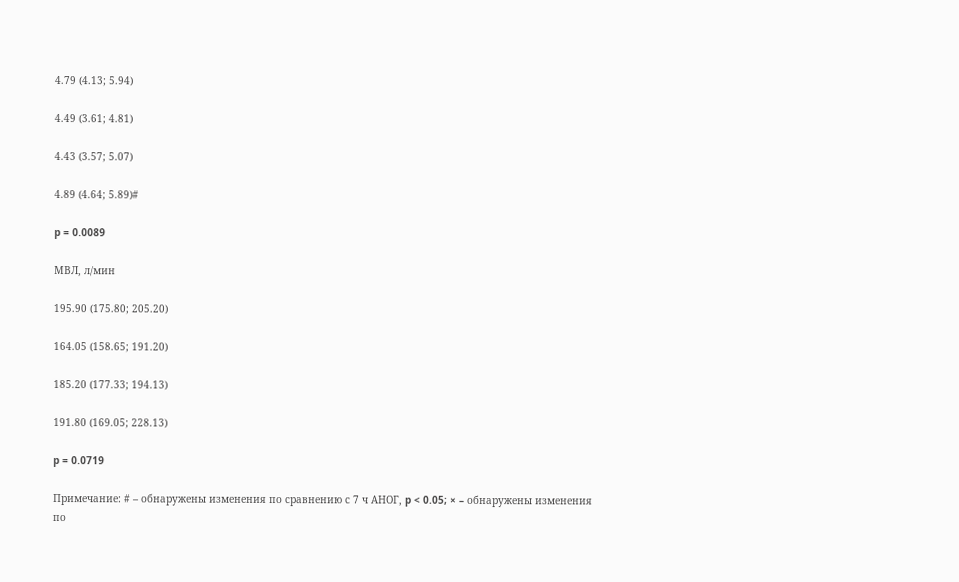4.79 (4.13; 5.94)

4.49 (3.61; 4.81)

4.43 (3.57; 5.07)

4.89 (4.64; 5.89)#

p = 0.0089

МВЛ, л/мин

195.90 (175.80; 205.20)

164.05 (158.65; 191.20)

185.20 (177.33; 194.13)

191.80 (169.05; 228.13)

p = 0.0719

Примечание: # – обнаружены изменения по сравнению с 7 ч АНОГ, p < 0.05; × – обнаружены изменения по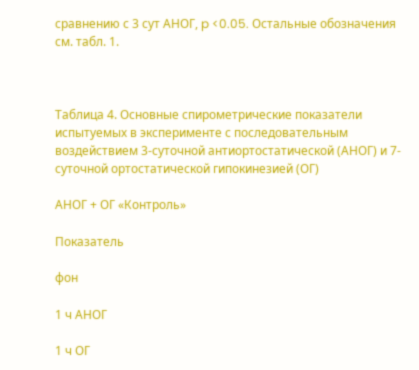сравнению с 3 сут АНОГ, p <0.05. Остальные обозначения см. табл. 1.



Таблица 4. Основные спирометрические показатели испытуемых в эксперименте с последовательным воздействием 3-суточной антиортостатической (АНОГ) и 7-суточной ортостатической гипокинезией (ОГ)

АНОГ + ОГ «Контроль»

Показатель

фон

1 ч АНОГ

1 ч ОГ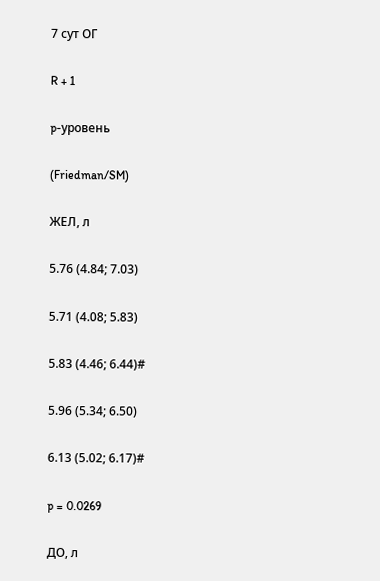7 сут ОГ

R + 1

p-уровень

(Friedman/SM)

ЖЕЛ, л

5.76 (4.84; 7.03)

5.71 (4.08; 5.83)

5.83 (4.46; 6.44)#

5.96 (5.34; 6.50)

6.13 (5.02; 6.17)#

p = 0.0269

ДО, л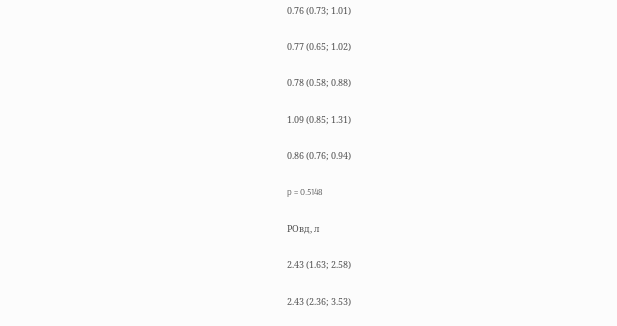0.76 (0.73; 1.01)

0.77 (0.65; 1.02)

0.78 (0.58; 0.88)

1.09 (0.85; 1.31)

0.86 (0.76; 0.94)

p = 0.5148

РOвд, л

2.43 (1.63; 2.58)

2.43 (2.36; 3.53)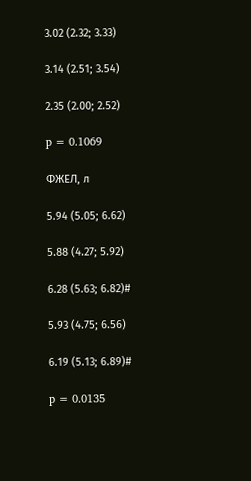3.02 (2.32; 3.33)

3.14 (2.51; 3.54)

2.35 (2.00; 2.52)

p = 0.1069

ФЖЕЛ, л

5.94 (5.05; 6.62)

5.88 (4.27; 5.92)

6.28 (5.63; 6.82)#

5.93 (4.75; 6.56)

6.19 (5.13; 6.89)#

p = 0.0135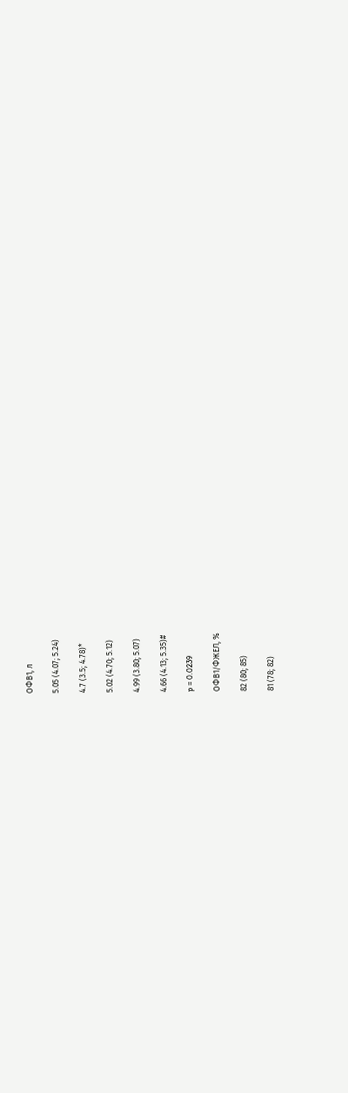ОФВ1, л

5.05 (4.07; 5.24)

4.7 (3.5; 4.78)*

5.02 (4.70; 5.12)

4.99 (3.80; 5.07)

4.66 (4.13; 5.35)#

p = 0.0239

ОФВ1/ФЖЕЛ, %

82 (80; 85)

81 (78; 82)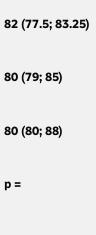82 (77.5; 83.25)

80 (79; 85)

80 (80; 88)

p =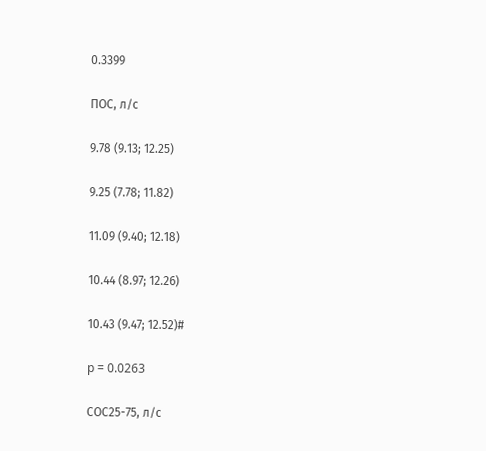0.3399

ПОС, л/с

9.78 (9.13; 12.25)

9.25 (7.78; 11.82)

11.09 (9.40; 12.18)

10.44 (8.97; 12.26)

10.43 (9.47; 12.52)#

p = 0.0263

СОС25-75, л/с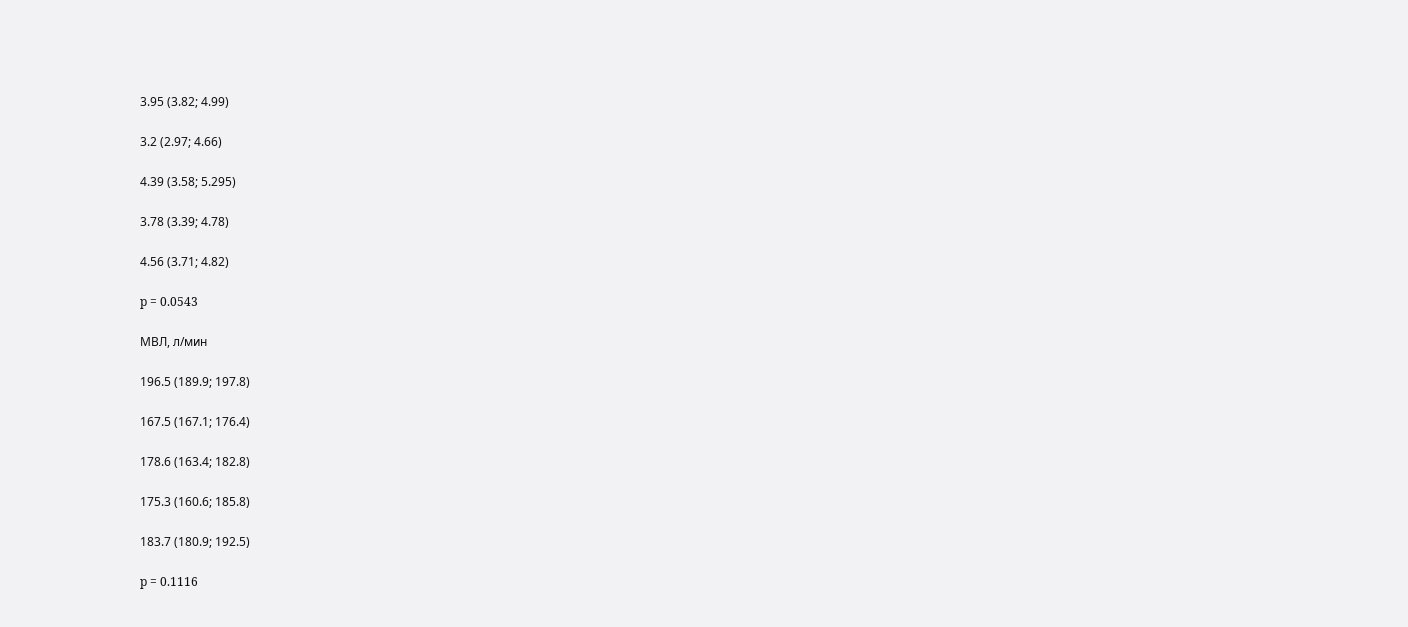3.95 (3.82; 4.99)

3.2 (2.97; 4.66)

4.39 (3.58; 5.295)

3.78 (3.39; 4.78)

4.56 (3.71; 4.82)

p = 0.0543

МВЛ, л/мин

196.5 (189.9; 197.8)

167.5 (167.1; 176.4)

178.6 (163.4; 182.8)

175.3 (160.6; 185.8)

183.7 (180.9; 192.5)

p = 0.1116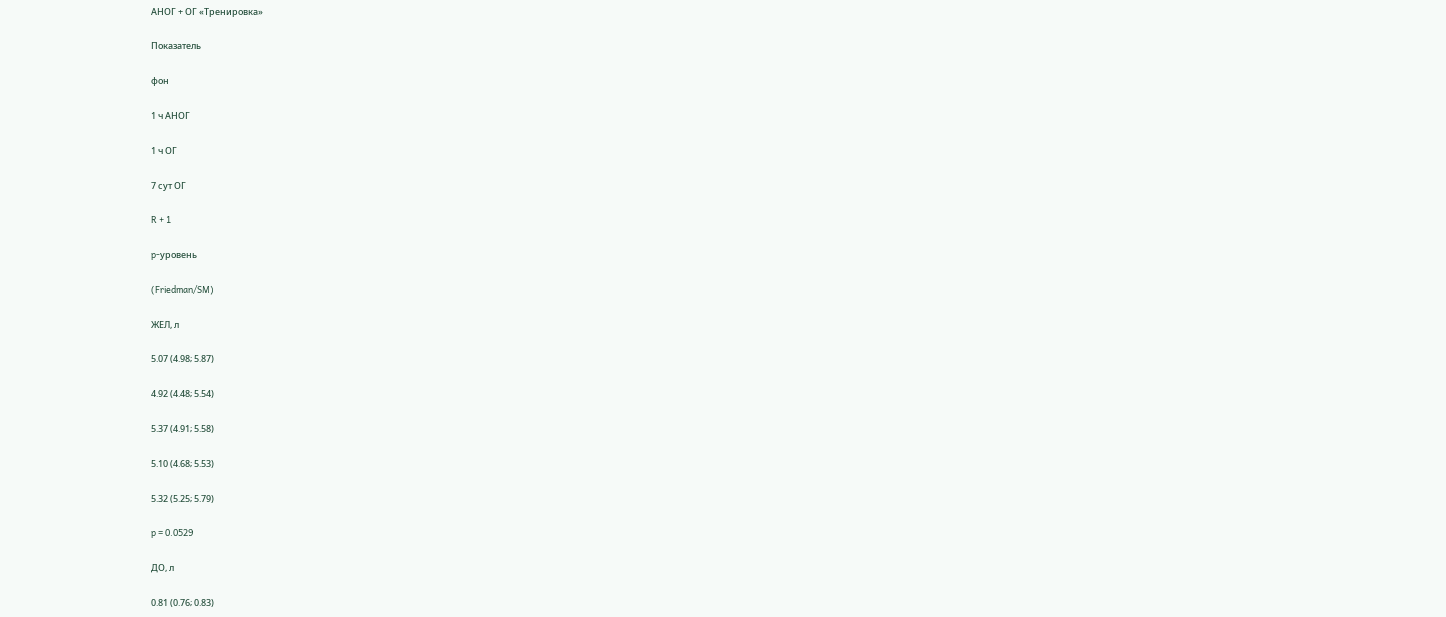АНОГ + ОГ «Тренировка»

Показатель

фон

1 ч АНОГ

1 ч ОГ

7 сут ОГ

R + 1

p-уровень

(Friedman/SM)

ЖЕЛ, л

5.07 (4.98; 5.87)

4.92 (4.48; 5.54)

5.37 (4.91; 5.58)

5.10 (4.68; 5.53)

5.32 (5.25; 5.79)

p = 0.0529

ДО, л

0.81 (0.76; 0.83)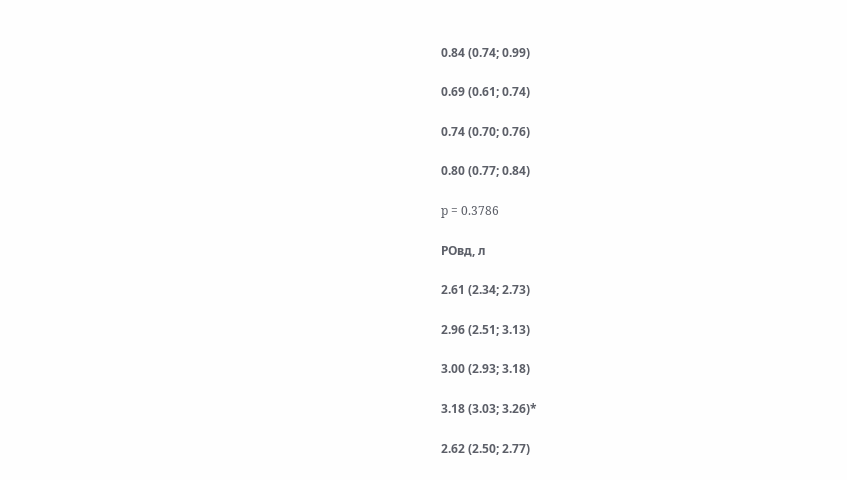0.84 (0.74; 0.99)

0.69 (0.61; 0.74)

0.74 (0.70; 0.76)

0.80 (0.77; 0.84)

p = 0.3786

РOвд, л

2.61 (2.34; 2.73)

2.96 (2.51; 3.13)

3.00 (2.93; 3.18)

3.18 (3.03; 3.26)*

2.62 (2.50; 2.77)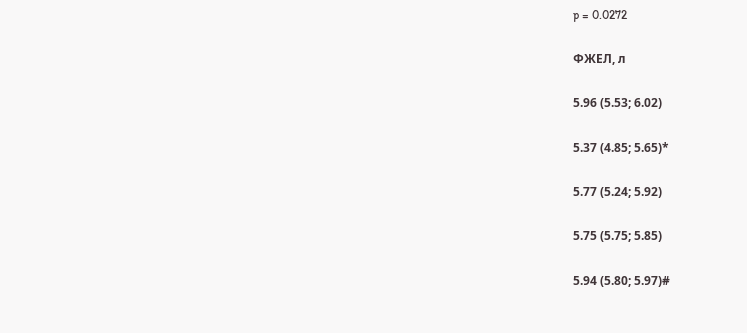p = 0.0272

ФЖЕЛ, л

5.96 (5.53; 6.02)

5.37 (4.85; 5.65)*

5.77 (5.24; 5.92)

5.75 (5.75; 5.85)

5.94 (5.80; 5.97)#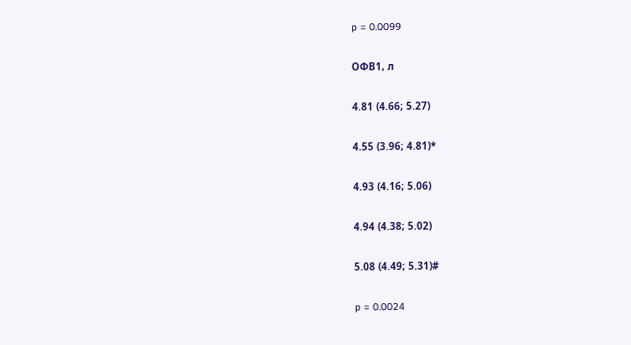p = 0.0099

ОФВ1, л

4.81 (4.66; 5.27)

4.55 (3.96; 4.81)*

4.93 (4.16; 5.06)

4.94 (4.38; 5.02)

5.08 (4.49; 5.31)#

p = 0.0024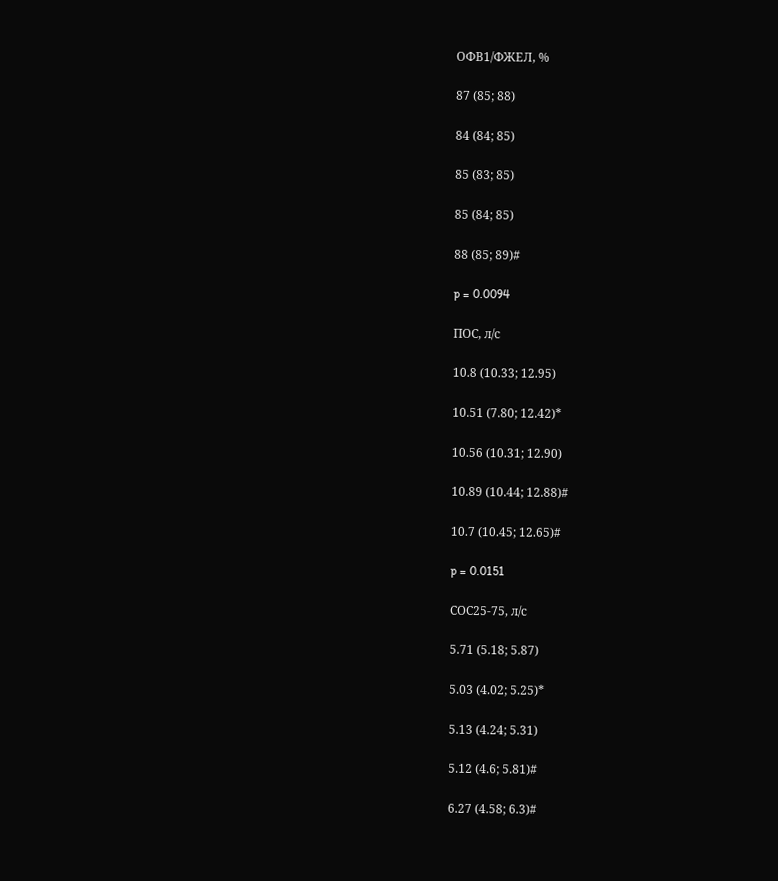ОФВ1/ФЖЕЛ, %

87 (85; 88)

84 (84; 85)

85 (83; 85)

85 (84; 85)

88 (85; 89)#

p = 0.0094

ПОС, л/с

10.8 (10.33; 12.95)

10.51 (7.80; 12.42)*

10.56 (10.31; 12.90)

10.89 (10.44; 12.88)#

10.7 (10.45; 12.65)#

p = 0.0151

СОС25-75, л/с

5.71 (5.18; 5.87)

5.03 (4.02; 5.25)*

5.13 (4.24; 5.31)

5.12 (4.6; 5.81)#

6.27 (4.58; 6.3)#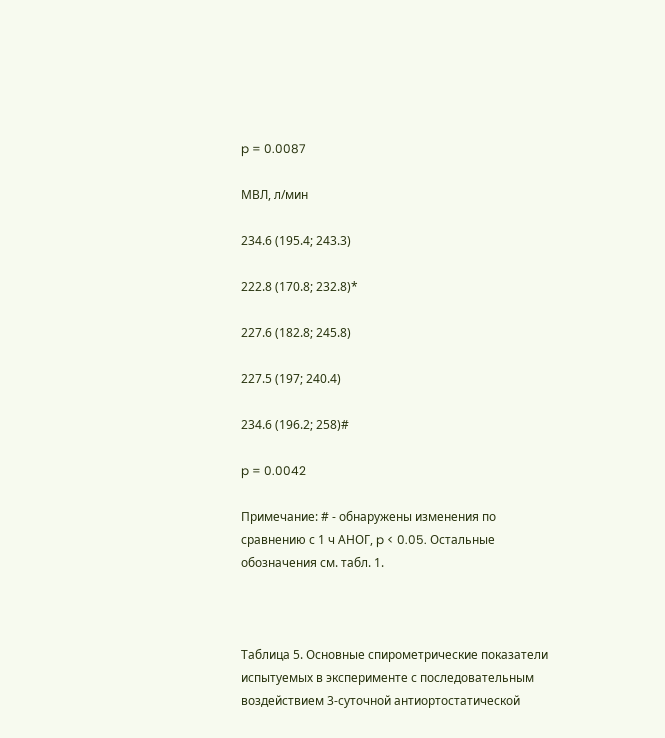p = 0.0087

МВЛ, л/мин

234.6 (195.4; 243.3)

222.8 (170.8; 232.8)*

227.6 (182.8; 245.8)

227.5 (197; 240.4)

234.6 (196.2; 258)#

p = 0.0042

Примечание: # - обнаружены изменения по сравнению с 1 ч АНОГ, p < 0.05. Остальные обозначения см. табл. 1.



Таблица 5. Основные спирометрические показатели испытуемых в эксперименте с последовательным воздействием 3-суточной антиортостатической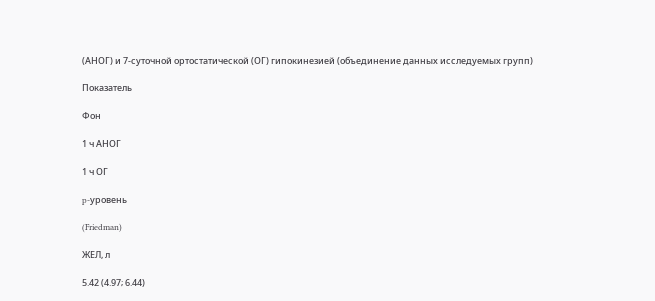(АНОГ) и 7-суточной ортостатической (ОГ) гипокинезией (объединение данных исследуемых групп)

Показатель

Фон

1 ч АНОГ

1 ч ОГ

p-уровень

(Friedman)

ЖЕЛ, л

5.42 (4.97; 6.44)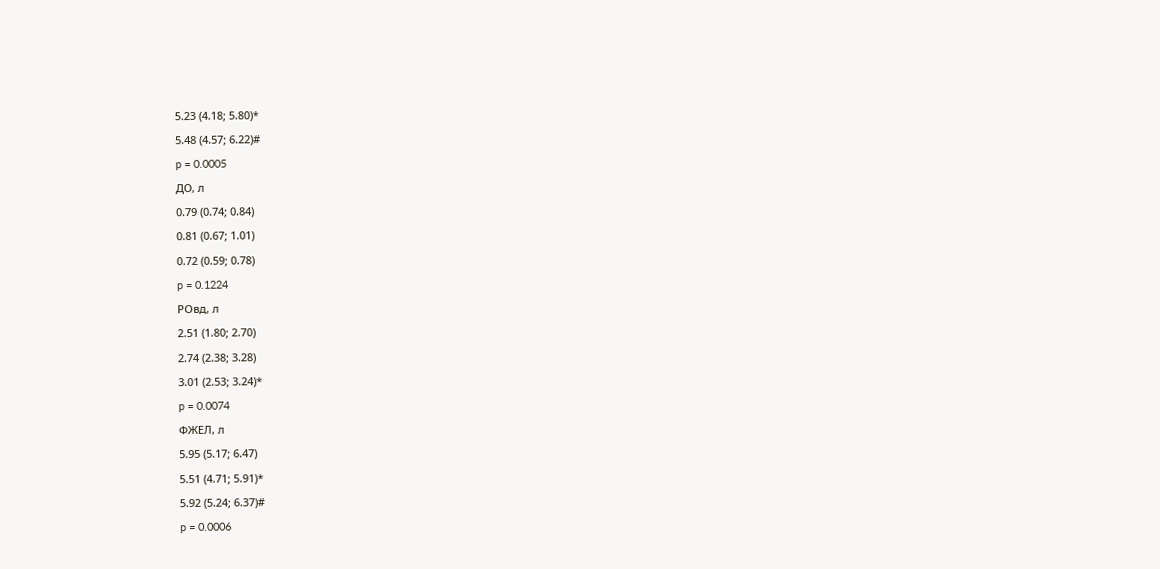5.23 (4.18; 5.80)*

5.48 (4.57; 6.22)#

p = 0.0005

ДО, л

0.79 (0.74; 0.84)

0.81 (0.67; 1.01)

0.72 (0.59; 0.78)

p = 0.1224

РOвд, л

2.51 (1.80; 2.70)

2.74 (2.38; 3.28)

3.01 (2.53; 3.24)*

p = 0.0074

ФЖЕЛ, л

5.95 (5.17; 6.47)

5.51 (4.71; 5.91)*

5.92 (5.24; 6.37)#

p = 0.0006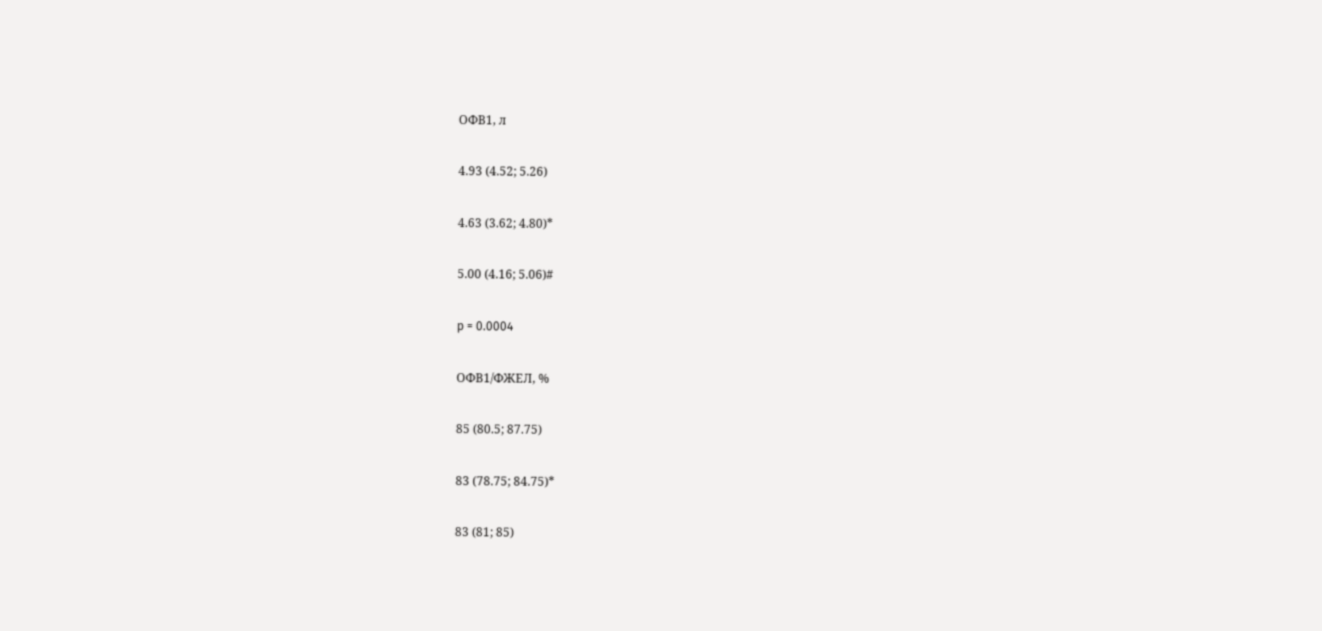ОФВ1, л

4.93 (4.52; 5.26)

4.63 (3.62; 4.80)*

5.00 (4.16; 5.06)#

p = 0.0004

ОФВ1/ФЖЕЛ, %

85 (80.5; 87.75)

83 (78.75; 84.75)*

83 (81; 85)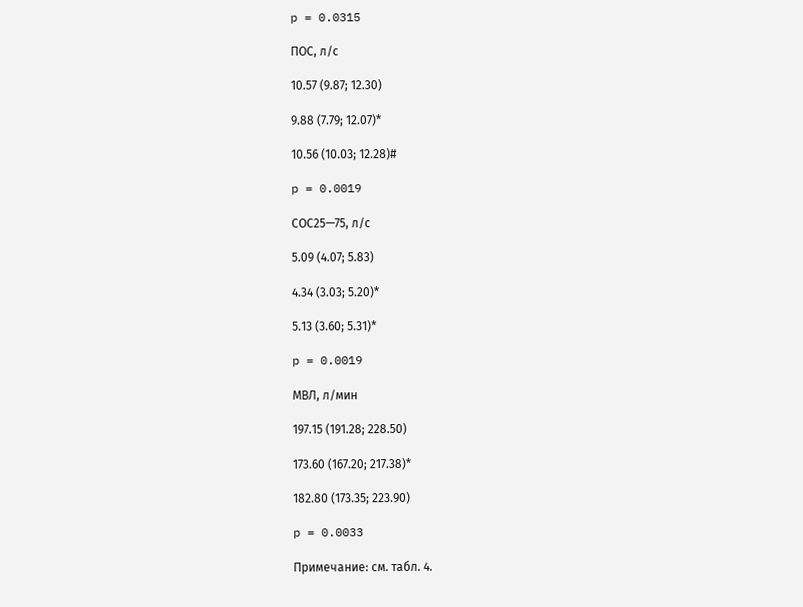p = 0.0315

ПОС, л/с

10.57 (9.87; 12.30)

9.88 (7.79; 12.07)*

10.56 (10.03; 12.28)#

p = 0.0019

СОС25—75, л/с

5.09 (4.07; 5.83)

4.34 (3.03; 5.20)*

5.13 (3.60; 5.31)*

p = 0.0019

МВЛ, л/мин

197.15 (191.28; 228.50)

173.60 (167.20; 217.38)*

182.80 (173.35; 223.90)

p = 0.0033

Примечание: см. табл. 4.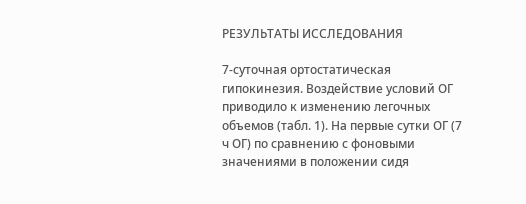РЕЗУЛЬТАТЫ ИССЛЕДОВАНИЯ

7-суточная ортостатическая гипокинезия. Воздействие условий ОГ приводило к изменению легочных объемов (табл. 1). На первые сутки ОГ (7 ч ОГ) по сравнению с фоновыми значениями в положении сидя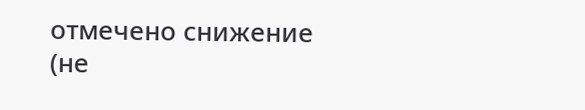отмечено снижение (не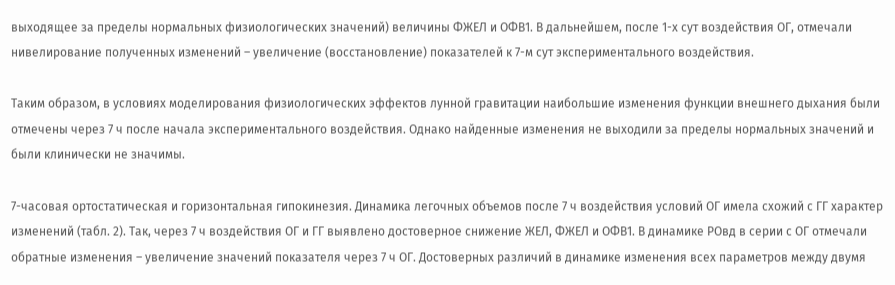выходящее за пределы нормальных физиологических значений) величины ФЖЕЛ и ОФВ1. В дальнейшем, после 1-х сут воздействия ОГ, отмечали нивелирование полученных изменений – увеличение (восстановление) показателей к 7-м сут экспериментального воздействия.

Таким образом, в условиях моделирования физиологических эффектов лунной гравитации наибольшие изменения функции внешнего дыхания были отмечены через 7 ч после начала экспериментального воздействия. Однако найденные изменения не выходили за пределы нормальных значений и были клинически не значимы.

7-часовая ортостатическая и горизонтальная гипокинезия. Динамика легочных объемов после 7 ч воздействия условий ОГ имела схожий с ГГ характер изменений (табл. 2). Так, через 7 ч воздействия ОГ и ГГ выявлено достоверное снижение ЖЕЛ, ФЖЕЛ и ОФВ1. В динамике РОвд в серии с ОГ отмечали обратные изменения – увеличение значений показателя через 7 ч ОГ. Достоверных различий в динамике изменения всех параметров между двумя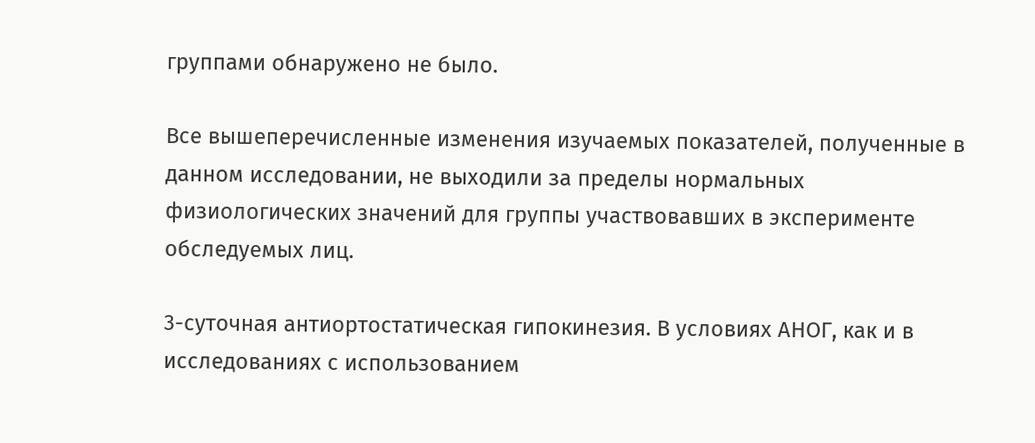группами обнаружено не было.

Все вышеперечисленные изменения изучаемых показателей, полученные в данном исследовании, не выходили за пределы нормальных физиологических значений для группы участвовавших в эксперименте обследуемых лиц.

3-суточная антиортостатическая гипокинезия. В условиях АНОГ, как и в исследованиях с использованием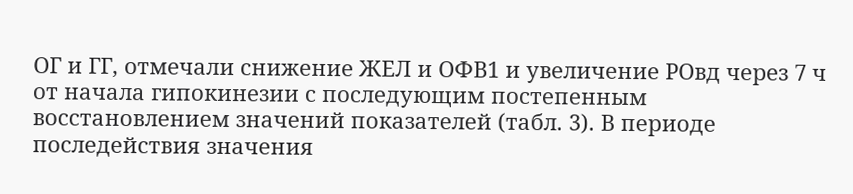ОГ и ГГ, отмечали снижение ЖЕЛ и ОФВ1 и увеличение РОвд через 7 ч от начала гипокинезии с последующим постепенным восстановлением значений показателей (табл. 3). В периоде последействия значения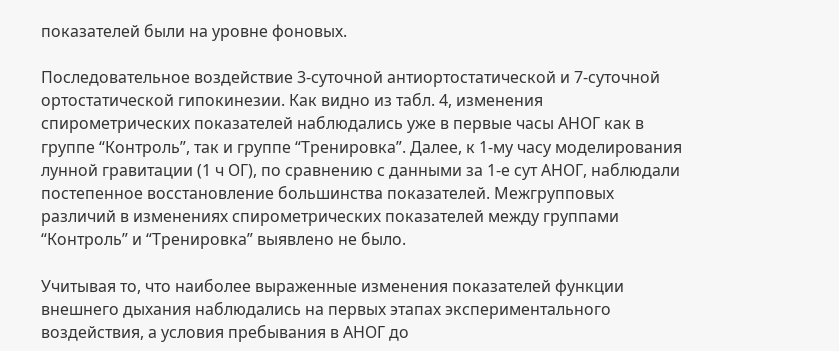показателей были на уровне фоновых.

Последовательное воздействие 3-суточной антиортостатической и 7-суточной ортостатической гипокинезии. Как видно из табл. 4, изменения спирометрических показателей наблюдались уже в первые часы АНОГ как в группе “Контроль”, так и группе “Тренировка”. Далее, к 1-му часу моделирования лунной гравитации (1 ч ОГ), по сравнению с данными за 1-е сут АНОГ, наблюдали постепенное восстановление большинства показателей. Межгрупповых различий в изменениях спирометрических показателей между группами “Контроль” и “Тренировка” выявлено не было.

Учитывая то, что наиболее выраженные изменения показателей функции внешнего дыхания наблюдались на первых этапах экспериментального воздействия, а условия пребывания в АНОГ до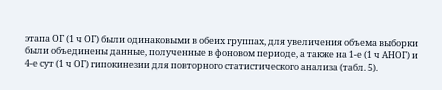этапа ОГ (1 ч ОГ) были одинаковыми в обеих группах, для увеличения объема выборки были объединены данные, полученные в фоновом периоде, а также на 1-е (1 ч АНОГ) и 4-е сут (1 ч ОГ) гипокинезии для повторного статистического анализа (табл. 5).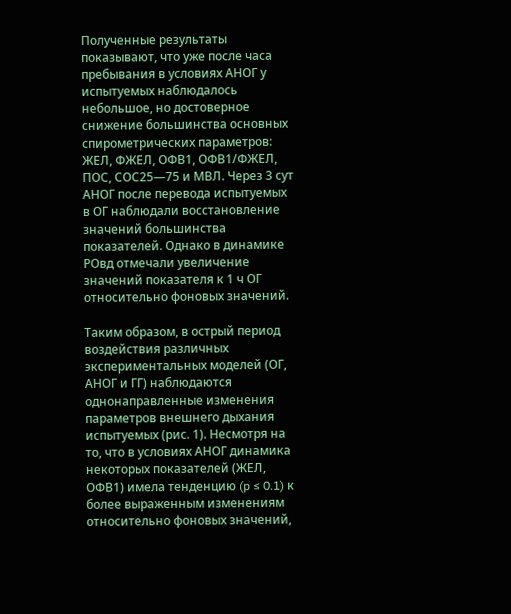Полученные результаты показывают, что уже после часа пребывания в условиях АНОГ у испытуемых наблюдалось небольшое, но достоверное снижение большинства основных спирометрических параметров: ЖЕЛ, ФЖЕЛ, ОФВ1, ОФВ1/ФЖЕЛ, ПОС, СОС25—75 и МВЛ. Через 3 сут АНОГ после перевода испытуемых в ОГ наблюдали восстановление значений большинства показателей. Однако в динамике РОвд отмечали увеличение значений показателя к 1 ч ОГ относительно фоновых значений.

Таким образом, в острый период воздействия различных экспериментальных моделей (ОГ, АНОГ и ГГ) наблюдаются однонаправленные изменения параметров внешнего дыхания испытуемых (рис. 1). Несмотря на то, что в условиях АНОГ динамика некоторых показателей (ЖЕЛ, ОФВ1) имела тенденцию (p ≤ 0.1) к более выраженным изменениям относительно фоновых значений,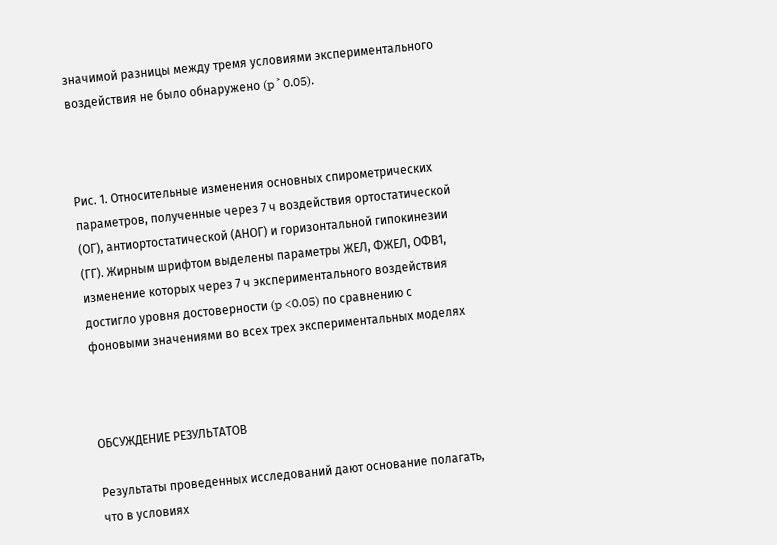значимой разницы между тремя условиями экспериментального воздействия не было обнаружено (p ˃ 0.05).



Рис. 1. Относительные изменения основных спирометрических параметров, полученные через 7 ч воздействия ортостатической (ОГ), антиортостатической (АНОГ) и горизонтальной гипокинезии (ГГ). Жирным шрифтом выделены параметры ЖЕЛ, ФЖЕЛ, ОФВ1, изменение которых через 7 ч экспериментального воздействия достигло уровня достоверности (p <0.05) по сравнению с фоновыми значениями во всех трех экспериментальных моделях



ОБСУЖДЕНИЕ РЕЗУЛЬТАТОВ

Результаты проведенных исследований дают основание полагать, что в условиях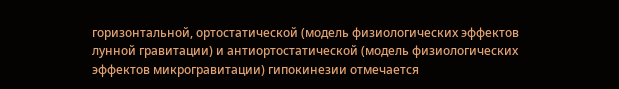горизонтальной, ортостатической (модель физиологических эффектов лунной гравитации) и антиортостатической (модель физиологических эффектов микрогравитации) гипокинезии отмечается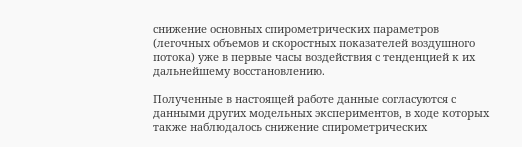снижение основных спирометрических параметров (легочных объемов и скоростных показателей воздушного потока) уже в первые часы воздействия с тенденцией к их дальнейшему восстановлению.

Полученные в настоящей работе данные согласуются с данными других модельных экспериментов, в ходе которых также наблюдалось снижение спирометрических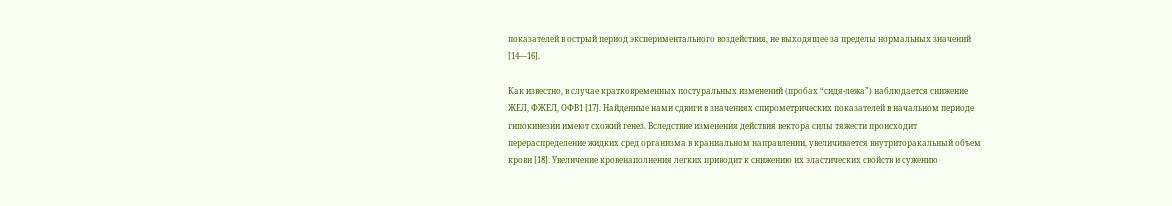показателей в острый период экспериментального воздействия, не выходящее за пределы нормальных значений [14—16].

Как известно, в случае кратковременных постуральных изменений (пробах “сидя-лежа”) наблюдается снижение ЖЕЛ, ФЖЕЛ, ОФВ1 [17]. Найденные нами сдвиги в значениях спирометрических показателей в начальном периоде гипокинезии имеют схожий генез. Вследствие изменения действия вектора силы тяжести происходит перераспределение жидких сред организма в краниальном направлении, увеличивается внутриторакальный объем крови [18]. Увеличение кровенаполнения легких приводит к снижению их эластических свойств и сужению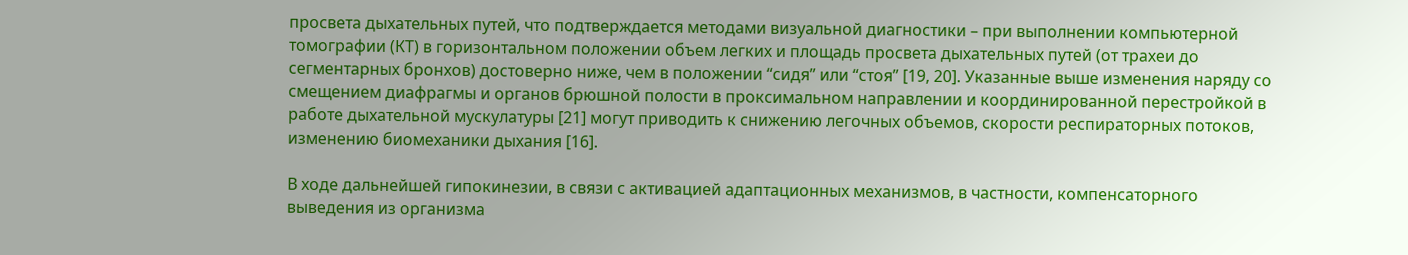просвета дыхательных путей, что подтверждается методами визуальной диагностики – при выполнении компьютерной томографии (КТ) в горизонтальном положении объем легких и площадь просвета дыхательных путей (от трахеи до сегментарных бронхов) достоверно ниже, чем в положении “сидя” или “стоя” [19, 20]. Указанные выше изменения наряду со смещением диафрагмы и органов брюшной полости в проксимальном направлении и координированной перестройкой в работе дыхательной мускулатуры [21] могут приводить к снижению легочных объемов, скорости респираторных потоков, изменению биомеханики дыхания [16].

В ходе дальнейшей гипокинезии, в связи с активацией адаптационных механизмов, в частности, компенсаторного выведения из организма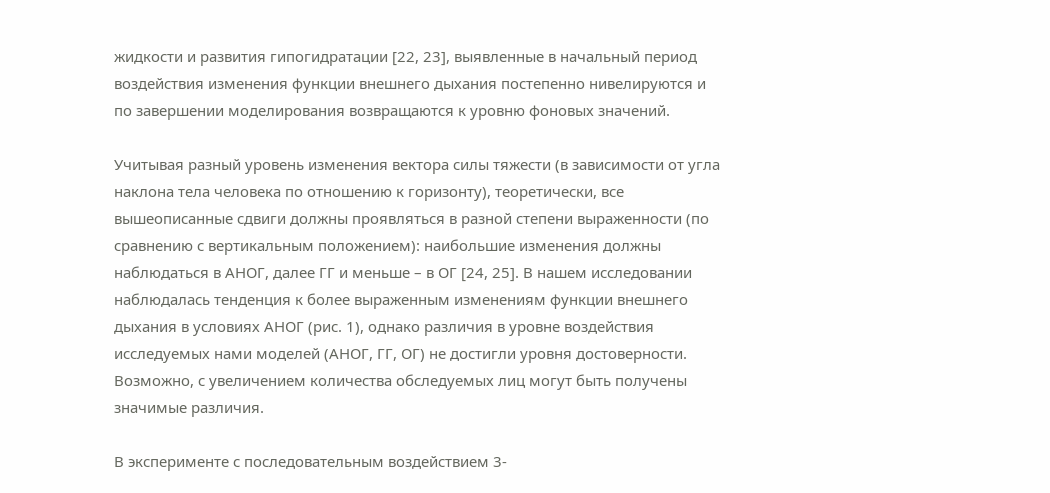жидкости и развития гипогидратации [22, 23], выявленные в начальный период воздействия изменения функции внешнего дыхания постепенно нивелируются и по завершении моделирования возвращаются к уровню фоновых значений.

Учитывая разный уровень изменения вектора силы тяжести (в зависимости от угла наклона тела человека по отношению к горизонту), теоретически, все вышеописанные сдвиги должны проявляться в разной степени выраженности (по сравнению с вертикальным положением): наибольшие изменения должны наблюдаться в АНОГ, далее ГГ и меньше – в ОГ [24, 25]. В нашем исследовании наблюдалась тенденция к более выраженным изменениям функции внешнего дыхания в условиях АНОГ (рис. 1), однако различия в уровне воздействия исследуемых нами моделей (АНОГ, ГГ, ОГ) не достигли уровня достоверности. Возможно, с увеличением количества обследуемых лиц могут быть получены значимые различия.

В эксперименте с последовательным воздействием 3-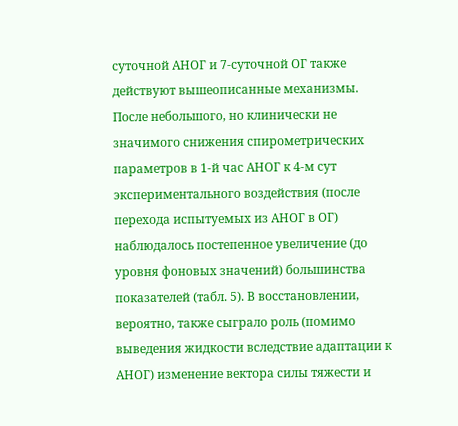суточной АНОГ и 7-суточной ОГ также действуют вышеописанные механизмы. После небольшого, но клинически не значимого снижения спирометрических параметров в 1-й час АНОГ к 4-м сут экспериментального воздействия (после перехода испытуемых из АНОГ в ОГ) наблюдалось постепенное увеличение (до уровня фоновых значений) большинства показателей (табл. 5). В восстановлении, вероятно, также сыграло роль (помимо выведения жидкости вследствие адаптации к АНОГ) изменение вектора силы тяжести и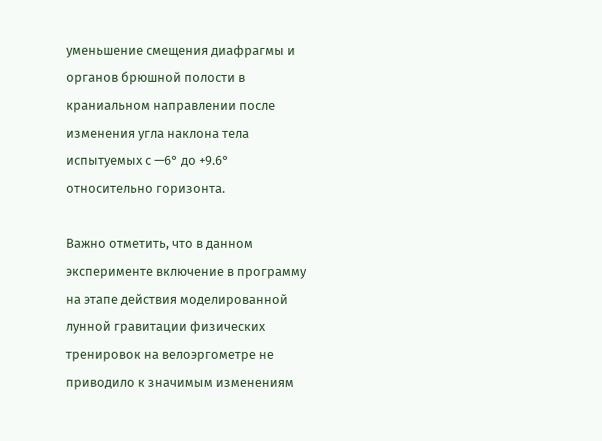уменьшение смещения диафрагмы и органов брюшной полости в краниальном направлении после изменения угла наклона тела испытуемых с —6° до +9.6° относительно горизонта.

Важно отметить, что в данном эксперименте включение в программу на этапе действия моделированной лунной гравитации физических тренировок на велоэргометре не приводило к значимым изменениям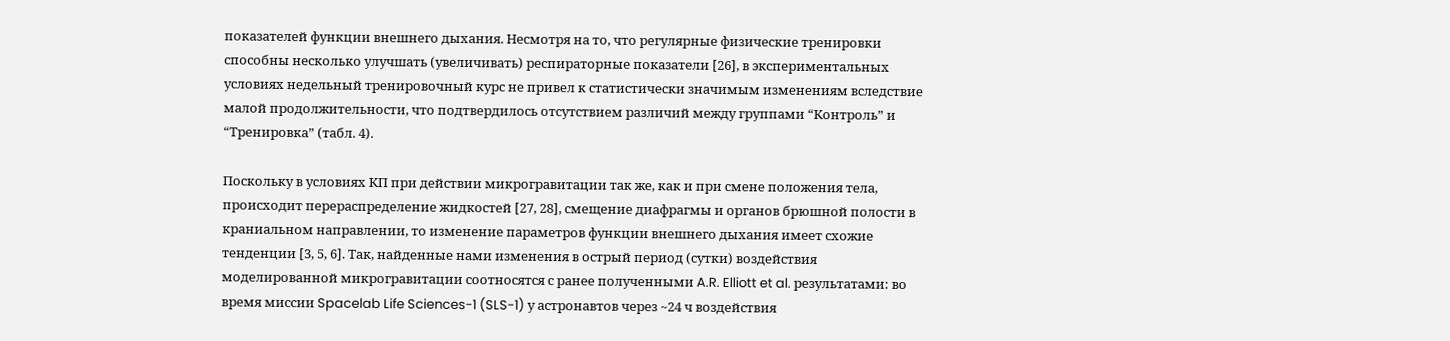показателей функции внешнего дыхания. Несмотря на то, что регулярные физические тренировки способны несколько улучшать (увеличивать) респираторные показатели [26], в экспериментальных условиях недельный тренировочный курс не привел к статистически значимым изменениям вследствие малой продолжительности, что подтвердилось отсутствием различий между группами “Контроль” и “Тренировка” (табл. 4).

Поскольку в условиях КП при действии микрогравитации так же, как и при смене положения тела, происходит перераспределение жидкостей [27, 28], смещение диафрагмы и органов брюшной полости в краниальном направлении, то изменение параметров функции внешнего дыхания имеет схожие тенденции [3, 5, 6]. Так, найденные нами изменения в острый период (сутки) воздействия моделированной микрогравитации соотносятся с ранее полученными A.R. Elliott et al. результатами: во время миссии Spacelab Life Sciences-1 (SLS-1) у астронавтов через ~24 ч воздействия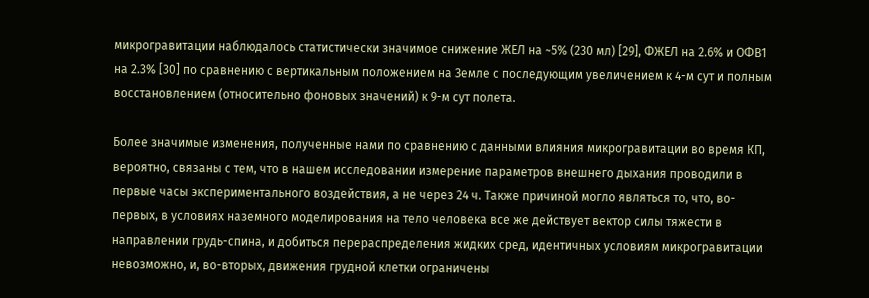микрогравитации наблюдалось статистически значимое снижение ЖЕЛ на ~5% (230 мл) [29], ФЖЕЛ на 2.6% и ОФВ1 на 2.3% [30] по сравнению с вертикальным положением на Земле с последующим увеличением к 4-м сут и полным восстановлением (относительно фоновых значений) к 9-м сут полета.

Более значимые изменения, полученные нами по сравнению с данными влияния микрогравитации во время КП, вероятно, связаны с тем, что в нашем исследовании измерение параметров внешнего дыхания проводили в первые часы экспериментального воздействия, а не через 24 ч. Также причиной могло являться то, что, во-первых, в условиях наземного моделирования на тело человека все же действует вектор силы тяжести в направлении грудь-спина, и добиться перераспределения жидких сред, идентичных условиям микрогравитации невозможно, и, во-вторых, движения грудной клетки ограничены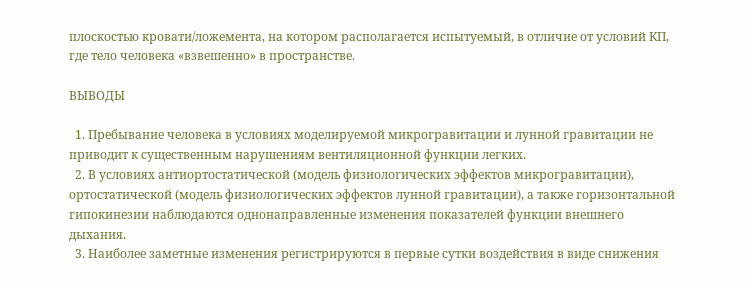плоскостью кровати/ложемента, на котором располагается испытуемый, в отличие от условий КП, где тело человека «взвешенно» в пространстве.

ВЫВОДЫ

  1. Пребывание человека в условиях моделируемой микрогравитации и лунной гравитации не приводит к существенным нарушениям вентиляционной функции легких.
  2. В условиях антиортостатической (модель физиологических эффектов микрогравитации), ортостатической (модель физиологических эффектов лунной гравитации), а также горизонтальной гипокинезии наблюдаются однонаправленные изменения показателей функции внешнего дыхания.
  3. Наиболее заметные изменения регистрируются в первые сутки воздействия в виде снижения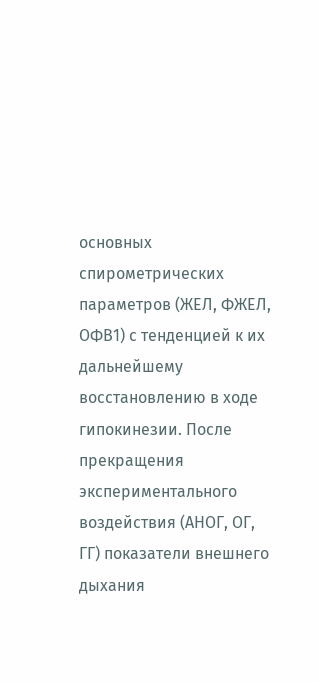основных спирометрических параметров (ЖЕЛ, ФЖЕЛ, ОФВ1) с тенденцией к их дальнейшему восстановлению в ходе гипокинезии. После прекращения экспериментального воздействия (АНОГ, ОГ, ГГ) показатели внешнего дыхания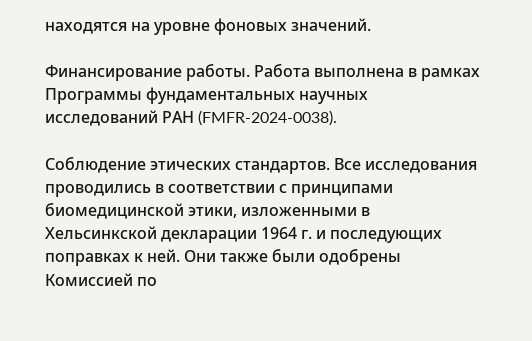находятся на уровне фоновых значений.

Финансирование работы. Работа выполнена в рамках Программы фундаментальных научных исследований РАН (FMFR-2024-0038).

Соблюдение этических стандартов. Все исследования проводились в соответствии с принципами биомедицинской этики, изложенными в Хельсинкской декларации 1964 г. и последующих поправках к ней. Они также были одобрены Комиссией по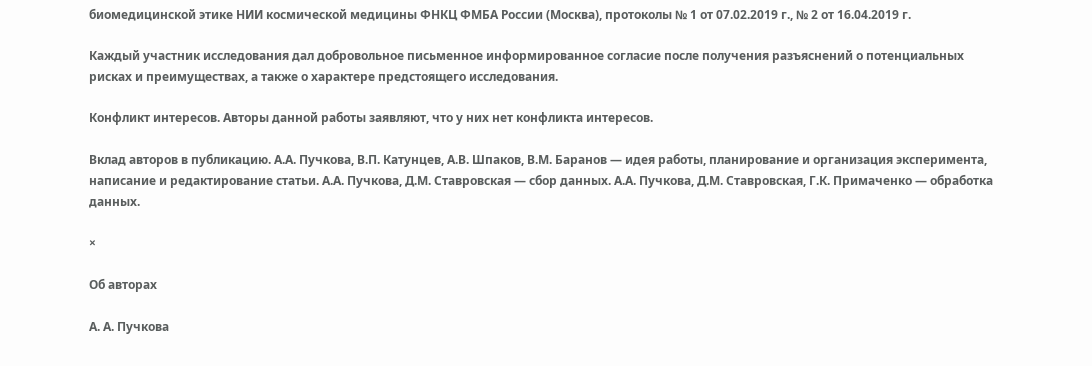биомедицинской этике НИИ космической медицины ФНКЦ ФМБА России (Москва), протоколы № 1 от 07.02.2019 г., № 2 от 16.04.2019 г.

Каждый участник исследования дал добровольное письменное информированное согласие после получения разъяснений о потенциальных рисках и преимуществах, а также о характере предстоящего исследования.

Конфликт интересов. Авторы данной работы заявляют, что у них нет конфликта интересов.

Вклад авторов в публикацию. А.А. Пучкова, В.П. Катунцев, А.В. Шпаков, В.М. Баранов — идея работы, планирование и организация эксперимента, написание и редактирование статьи. А.А. Пучкова, Д.М. Ставровская — сбор данных. А.А. Пучкова, Д.М. Ставровская, Г.К. Примаченко — обработка данных.

×

Об авторах

А. А. Пучкова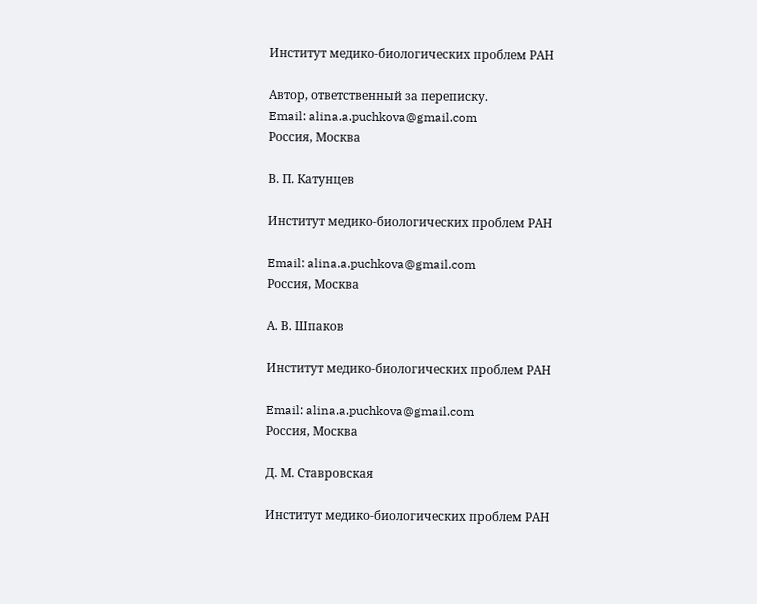Институт медико-биологических проблем РАН

Автор, ответственный за переписку.
Email: alina.a.puchkova@gmail.com
Россия, Москва

В. П. Катунцев

Институт медико-биологических проблем РАН

Email: alina.a.puchkova@gmail.com
Россия, Москва

А. В. Шпаков

Институт медико-биологических проблем РАН

Email: alina.a.puchkova@gmail.com
Россия, Москва

Д. М. Ставровская

Институт медико-биологических проблем РАН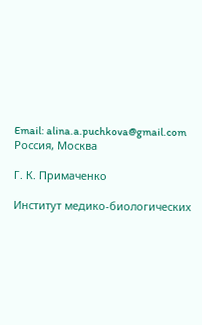Email: alina.a.puchkova@gmail.com
Россия, Москва

Г. К. Примаченко

Институт медико-биологических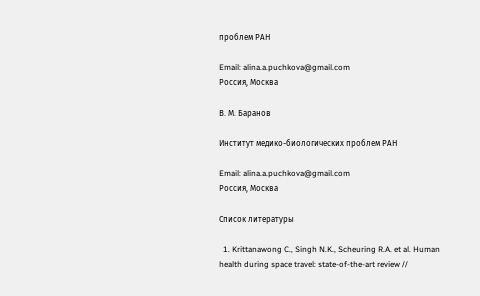проблем РАН

Email: alina.a.puchkova@gmail.com
Россия, Москва

В. М. Баранов

Институт медико-биологических проблем РАН

Email: alina.a.puchkova@gmail.com
Россия, Москва

Список литературы

  1. Krittanawong C., Singh N.K., Scheuring R.A. et al. Human health during space travel: state-of-the-art review //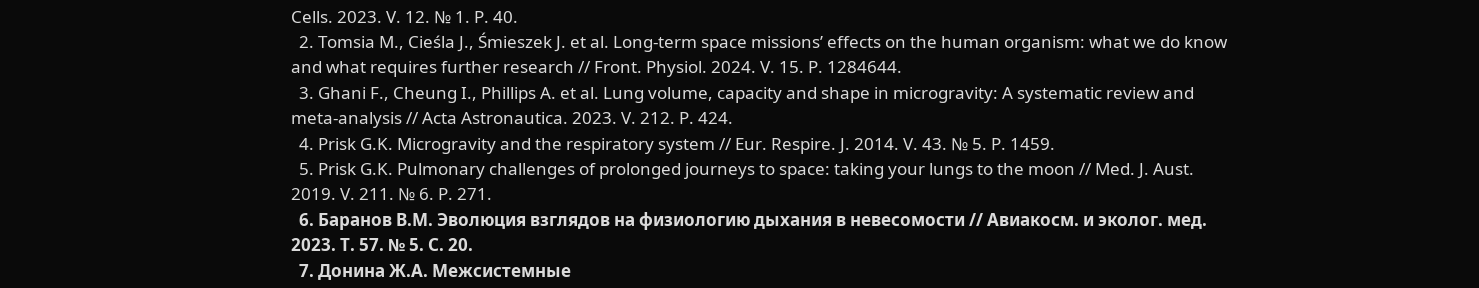Cells. 2023. V. 12. № 1. P. 40.
  2. Tomsia M., Cieśla J., Śmieszek J. et al. Long-term space missions’ effects on the human organism: what we do know and what requires further research // Front. Physiol. 2024. V. 15. P. 1284644.
  3. Ghani F., Cheung I., Phillips A. et al. Lung volume, capacity and shape in microgravity: A systematic review and meta-analysis // Acta Astronautica. 2023. V. 212. P. 424.
  4. Prisk G.K. Microgravity and the respiratory system // Eur. Respire. J. 2014. V. 43. № 5. P. 1459.
  5. Prisk G.K. Pulmonary challenges of prolonged journeys to space: taking your lungs to the moon // Med. J. Aust. 2019. V. 211. № 6. P. 271.
  6. Баранов В.М. Эволюция взглядов на физиологию дыхания в невесомости // Авиакосм. и эколог. мед. 2023. Т. 57. № 5. С. 20.
  7. Донина Ж.А. Межсистемные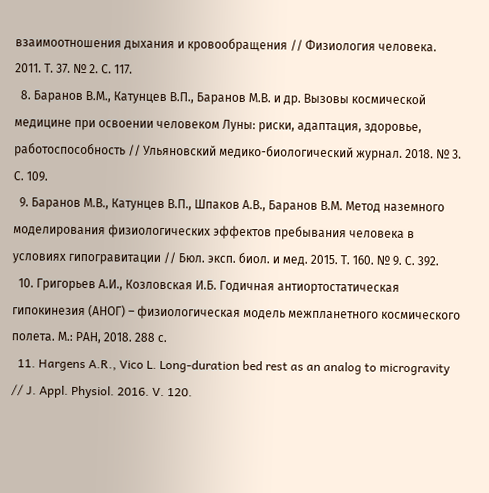взаимоотношения дыхания и кровообращения // Физиология человека. 2011. Т. 37. № 2. С. 117.
  8. Баранов В.М., Катунцев В.П., Баранов М.В. и др. Вызовы космической медицине при освоении человеком Луны: риски, адаптация, здоровье, работоспособность // Ульяновский медико-биологический журнал. 2018. № 3. С. 109.
  9. Баранов М.В., Катунцев В.П., Шпаков А.В., Баранов В.М. Метод наземного моделирования физиологических эффектов пребывания человека в условиях гипогравитации // Бюл. эксп. биол. и мед. 2015. Т. 160. № 9. С. 392.
  10. Григорьев А.И., Козловская И.Б. Годичная антиортостатическая гипокинезия (АНОГ) – физиологическая модель межпланетного космического полета. М.: РАН, 2018. 288 с.
  11. Hargens A.R., Vico L. Long-duration bed rest as an analog to microgravity // J. Appl. Physiol. 2016. V. 120.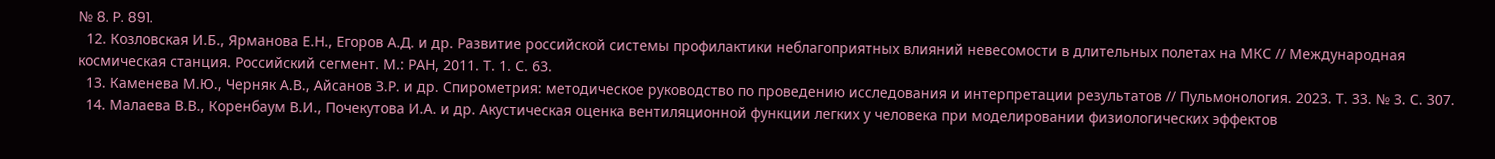№ 8. P. 891.
  12. Козловская И.Б., Ярманова Е.Н., Егоров А.Д. и др. Развитие российской системы профилактики неблагоприятных влияний невесомости в длительных полетах на МКС // Международная космическая станция. Российский сегмент. М.: РАН, 2011. Т. 1. С. 63.
  13. Каменева М.Ю., Черняк А.В., Айсанов З.Р. и др. Спирометрия: методическое руководство по проведению исследования и интерпретации результатов // Пульмонология. 2023. Т. 33. № 3. С. 307.
  14. Малаева В.В., Коренбаум В.И., Почекутова И.А. и др. Акустическая оценка вентиляционной функции легких у человека при моделировании физиологических эффектов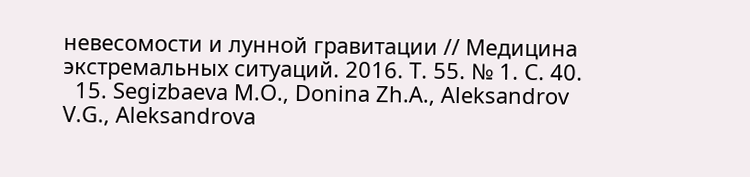невесомости и лунной гравитации // Медицина экстремальных ситуаций. 2016. Т. 55. № 1. С. 40.
  15. Segizbaeva M.O., Donina Zh.A., Aleksandrov V.G., Aleksandrova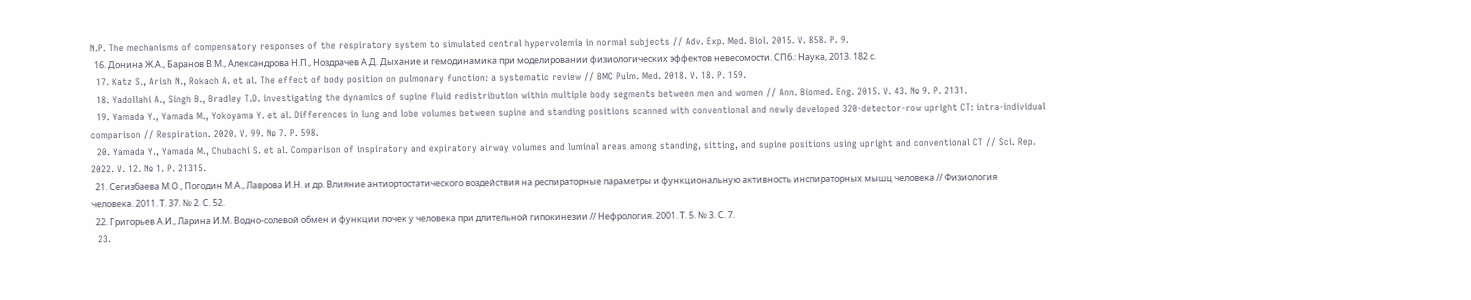N.P. The mechanisms of compensatory responses of the respiratory system to simulated central hypervolemia in normal subjects // Adv. Exp. Med. Biol. 2015. V. 858. P. 9.
  16. Донина Ж.А., Баранов В.М., Александрова Н.П., Ноздрачев А.Д. Дыхание и гемодинамика при моделировании физиологических эффектов невесомости. СПб.: Наука, 2013. 182 с.
  17. Katz S., Arish N., Rokach A. et al. The effect of body position on pulmonary function: a systematic review // BMC Pulm. Med. 2018. V. 18. P. 159.
  18. Yadollahi A., Singh B., Bradley T.D. investigating the dynamics of supine fluid redistribution within multiple body segments between men and women // Ann. Biomed. Eng. 2015. V. 43. № 9. P. 2131.
  19. Yamada Y., Yamada M., Yokoyama Y. et al. Differences in lung and lobe volumes between supine and standing positions scanned with conventional and newly developed 320-detector-row upright CT: intra-individual comparison // Respiration. 2020. V. 99. № 7. P. 598.
  20. Yamada Y., Yamada M., Chubachi S. et al. Comparison of inspiratory and expiratory airway volumes and luminal areas among standing, sitting, and supine positions using upright and conventional CT // Sci. Rep. 2022. V. 12. № 1. P. 21315.
  21. Сегизбаева М.О., Погодин М.А., Лаврова И.Н. и др. Влияние антиортостатического воздействия на респираторные параметры и функциональную активность инспираторных мышц человека // Физиология человека. 2011. Т. 37. № 2. С. 52.
  22. Григорьев А.И., Ларина И.М. Водно-солевой обмен и функции почек у человека при длительной гипокинезии // Нефрология. 2001. Т. 5. № 3. С. 7.
  23.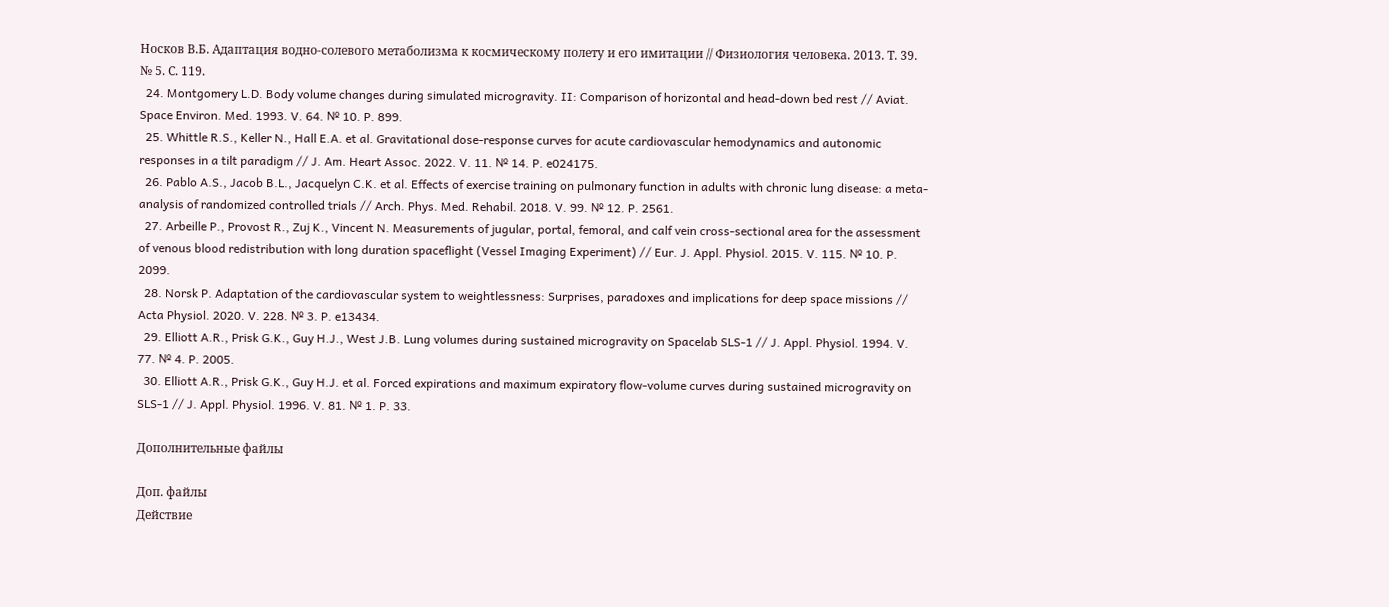Носков В.Б. Адаптация водно-солевого метаболизма к космическому полету и его имитации // Физиология человека. 2013. Т. 39. № 5. С. 119.
  24. Montgomery L.D. Body volume changes during simulated microgravity. II: Comparison of horizontal and head-down bed rest // Aviat. Space Environ. Med. 1993. V. 64. № 10. P. 899.
  25. Whittle R.S., Keller N., Hall E.A. et al. Gravitational dose-response curves for acute cardiovascular hemodynamics and autonomic responses in a tilt paradigm // J. Am. Heart Assoc. 2022. V. 11. № 14. P. e024175.
  26. Pablo A.S., Jacob B.L., Jacquelyn C.K. et al. Effects of exercise training on pulmonary function in adults with chronic lung disease: a meta-analysis of randomized controlled trials // Arch. Phys. Med. Rehabil. 2018. V. 99. № 12. P. 2561.
  27. Arbeille P., Provost R., Zuj K., Vincent N. Measurements of jugular, portal, femoral, and calf vein cross-sectional area for the assessment of venous blood redistribution with long duration spaceflight (Vessel Imaging Experiment) // Eur. J. Appl. Physiol. 2015. V. 115. № 10. P. 2099.
  28. Norsk P. Adaptation of the cardiovascular system to weightlessness: Surprises, paradoxes and implications for deep space missions // Acta Physiol. 2020. V. 228. № 3. P. e13434.
  29. Elliott A.R., Prisk G.K., Guy H.J., West J.B. Lung volumes during sustained microgravity on Spacelab SLS-1 // J. Appl. Physiol. 1994. V. 77. № 4. P. 2005.
  30. Elliott A.R., Prisk G.K., Guy H.J. et al. Forced expirations and maximum expiratory flow-volume curves during sustained microgravity on SLS-1 // J. Appl. Physiol. 1996. V. 81. № 1. P. 33.

Дополнительные файлы

Доп. файлы
Действие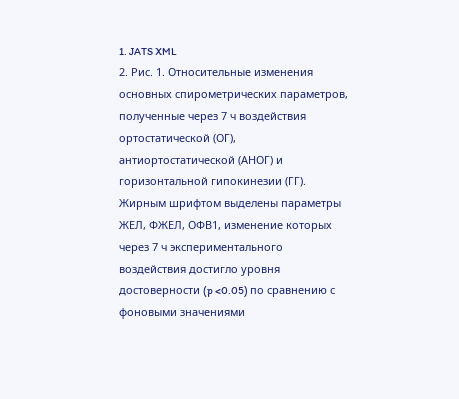1. JATS XML
2. Рис. 1. Относительные изменения основных спирометрических параметров, полученные через 7 ч воздействия ортостатической (ОГ), антиортостатической (АНОГ) и горизонтальной гипокинезии (ГГ). Жирным шрифтом выделены параметры ЖЕЛ, ФЖЕЛ, ОФВ1, изменение которых через 7 ч экспериментального воздействия достигло уровня достоверности (p <0.05) по сравнению с фоновыми значениями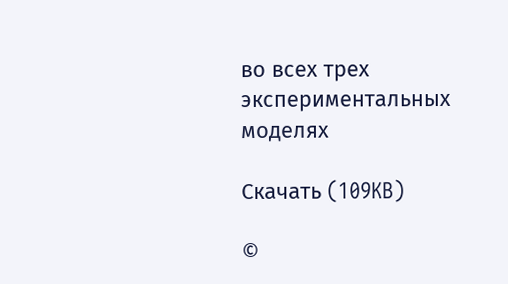во всех трех экспериментальных моделях

Скачать (109KB)

©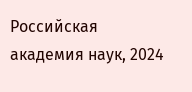Российская академия наук, 2024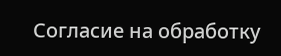Согласие на обработку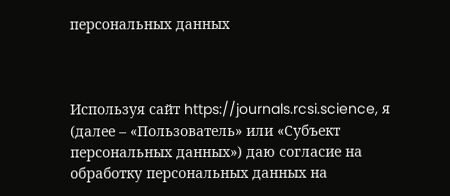персональных данных



Используя сайт https://journals.rcsi.science, я (далее – «Пользователь» или «Субъект персональных данных») даю согласие на обработку персональных данных на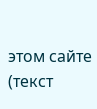этом сайте (текст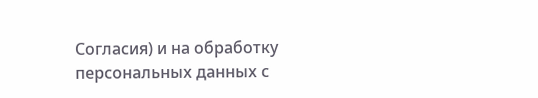Согласия) и на обработку персональных данных с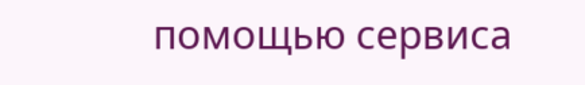помощью сервиса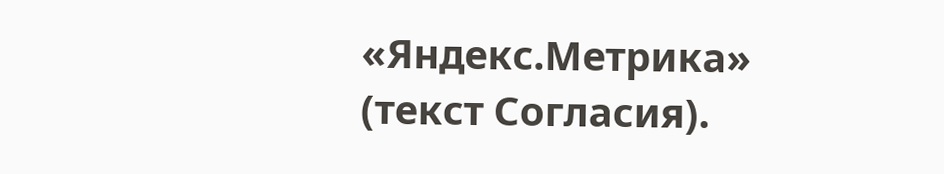«Яндекс.Метрика» (текст Согласия).